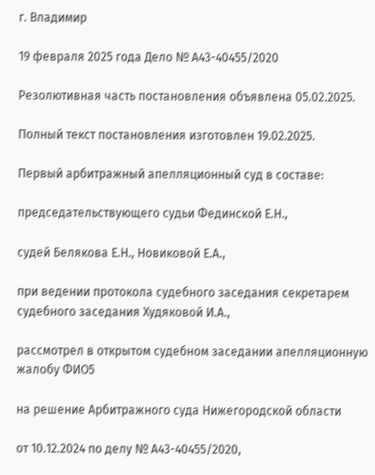г. Владимир

19 февраля 2025 года Дело № А43-40455/2020

Резолютивная часть постановления объявлена 05.02.2025.

Полный текст постановления изготовлен 19.02.2025.

Первый арбитражный апелляционный суд в составе:

председательствующего судьи Фединской Е.Н.,

судей Белякова Е.Н., Новиковой Е.А.,

при ведении протокола судебного заседания секретарем судебного заседания Худяковой И.А.,

рассмотрел в открытом судебном заседании апелляционную жалобу ФИО5

на решение Арбитражного суда Нижегородской области

от 10.12.2024 по делу № А43-40455/2020,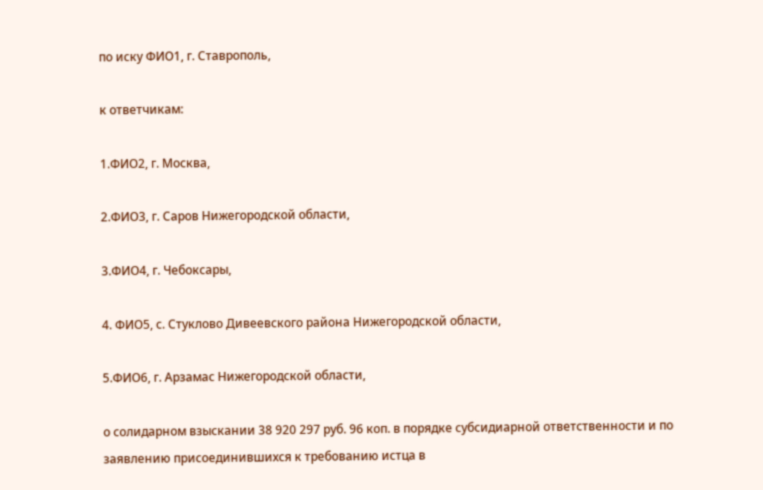по иску ФИО1, г. Ставрополь,

к ответчикам:

1.ФИО2, г. Москва,

2.ФИО3, г. Саров Нижегородской области,

3.ФИО4, г. Чебоксары,

4. ФИО5, с. Стуклово Дивеевского района Нижегородской области,

5.ФИО6, г. Арзамас Нижегородской области,

о солидарном взыскании 38 920 297 руб. 96 коп. в порядке субсидиарной ответственности и по заявлению присоединившихся к требованию истца в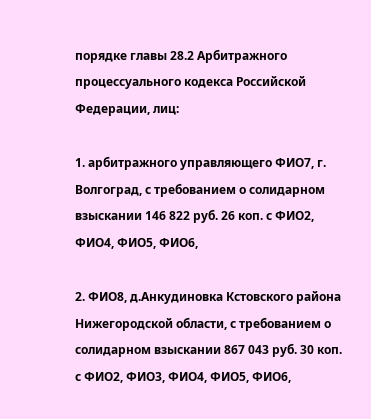порядке главы 28.2 Арбитражного процессуального кодекса Российской Федерации, лиц:

1. арбитражного управляющего ФИО7, г. Волгоград, с требованием о солидарном взыскании 146 822 руб. 26 коп. с ФИО2, ФИО4, ФИО5, ФИО6,

2. ФИО8, д.Анкудиновка Кстовского района Нижегородской области, с требованием о солидарном взыскании 867 043 руб. 30 коп. с ФИО2, ФИО3, ФИО4, ФИО5, ФИО6,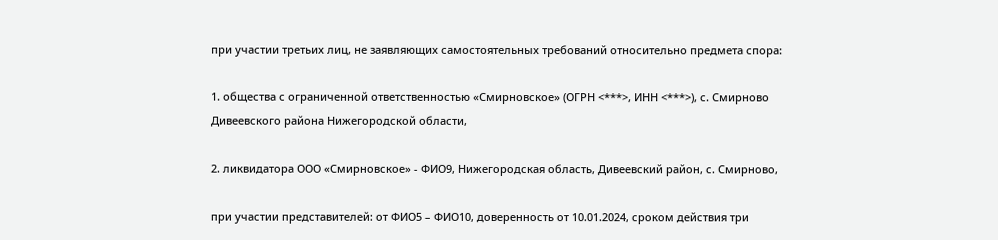при участии третьих лиц, не заявляющих самостоятельных требований относительно предмета спора:

1. общества с ограниченной ответственностью «Смирновское» (ОГРН <***>, ИНН <***>), с. Смирново Дивеевского района Нижегородской области,

2. ликвидатора ООО «Смирновское» - ФИО9, Нижегородская область, Дивеевский район, с. Смирново,

при участии представителей: от ФИО5 – ФИО10, доверенность от 10.01.2024, сроком действия три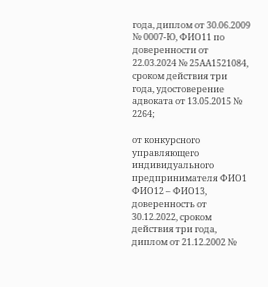года, диплом от 30.06.2009 № 0007-Ю, ФИО11 по доверенности от 22.03.2024 № 25АА1521084, сроком действия три года, удостоверение адвоката от 13.05.2015 № 2264;

от конкурсного управляющего индивидуального предпринимателя ФИО1 ФИО12 – ФИО13, доверенность от 30.12.2022, сроком действия три года, диплом от 21.12.2002 №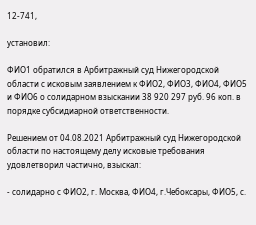12-741,

установил:

ФИО1 обратился в Арбитражный суд Нижегородской области с исковым заявлением к ФИО2, ФИО3, ФИО4, ФИО5 и ФИО6 о солидарном взыскании 38 920 297 руб. 96 коп. в порядке субсидиарной ответственности.

Решением от 04.08.2021 Арбитражный суд Нижегородской области по настоящему делу исковые требования удовлетворил частично, взыскал:

- солидарно с ФИО2, г. Москва, ФИО4, г.Чебоксары, ФИО5, с.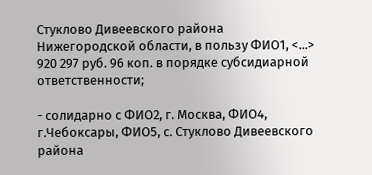Стуклово Дивеевского района Нижегородской области, в пользу ФИО1, <...> 920 297 руб. 96 коп. в порядке субсидиарной ответственности;

- солидарно с ФИО2, г. Москва, ФИО4, г.Чебоксары, ФИО5, с. Стуклово Дивеевского района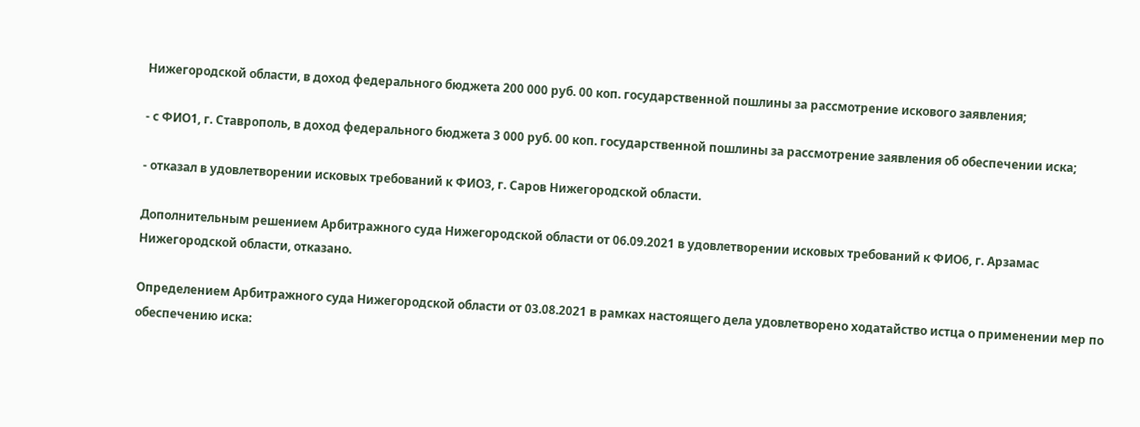Нижегородской области, в доход федерального бюджета 200 000 руб. 00 коп. государственной пошлины за рассмотрение искового заявления;

- с ФИО1, г. Ставрополь, в доход федерального бюджета 3 000 руб. 00 коп. государственной пошлины за рассмотрение заявления об обеспечении иска;

- отказал в удовлетворении исковых требований к ФИО3, г. Саров Нижегородской области.

Дополнительным решением Арбитражного суда Нижегородской области от 06.09.2021 в удовлетворении исковых требований к ФИО6, г. Арзамас Нижегородской области, отказано.

Определением Арбитражного суда Нижегородской области от 03.08.2021 в рамках настоящего дела удовлетворено ходатайство истца о применении мер по обеспечению иска: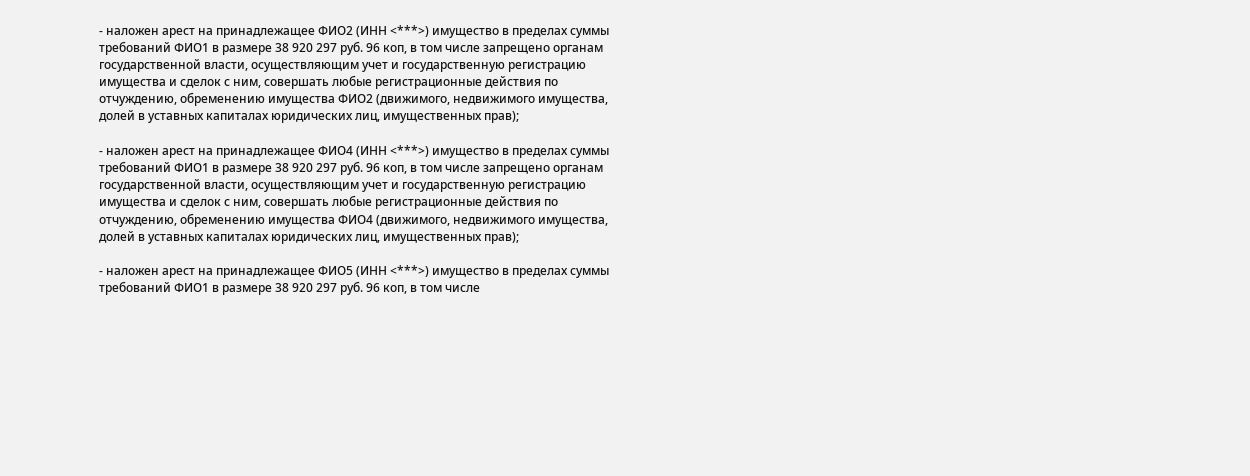- наложен арест на принадлежащее ФИО2 (ИНН <***>) имущество в пределах суммы требований ФИО1 в размере 38 920 297 руб. 96 коп, в том числе запрещено органам государственной власти, осуществляющим учет и государственную регистрацию имущества и сделок с ним, совершать любые регистрационные действия по отчуждению, обременению имущества ФИО2 (движимого, недвижимого имущества, долей в уставных капиталах юридических лиц, имущественных прав);

- наложен арест на принадлежащее ФИО4 (ИНН <***>) имущество в пределах суммы требований ФИО1 в размере 38 920 297 руб. 96 коп, в том числе запрещено органам государственной власти, осуществляющим учет и государственную регистрацию имущества и сделок с ним, совершать любые регистрационные действия по отчуждению, обременению имущества ФИО4 (движимого, недвижимого имущества, долей в уставных капиталах юридических лиц, имущественных прав);

- наложен арест на принадлежащее ФИО5 (ИНН <***>) имущество в пределах суммы требований ФИО1 в размере 38 920 297 руб. 96 коп, в том числе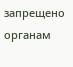запрещено органам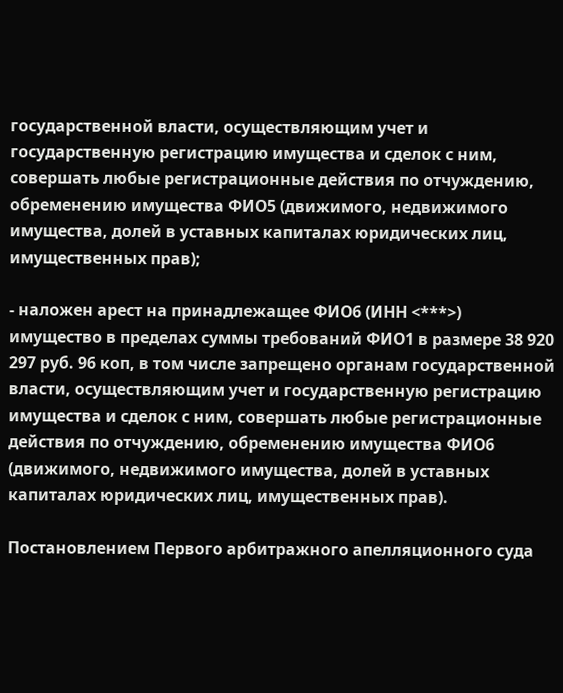государственной власти, осуществляющим учет и государственную регистрацию имущества и сделок с ним, совершать любые регистрационные действия по отчуждению, обременению имущества ФИО5 (движимого, недвижимого имущества, долей в уставных капиталах юридических лиц, имущественных прав);

- наложен арест на принадлежащее ФИО6 (ИНН <***>) имущество в пределах суммы требований ФИО1 в размере 38 920 297 руб. 96 коп, в том числе запрещено органам государственной власти, осуществляющим учет и государственную регистрацию имущества и сделок с ним, совершать любые регистрационные действия по отчуждению, обременению имущества ФИО6 (движимого, недвижимого имущества, долей в уставных капиталах юридических лиц, имущественных прав).

Постановлением Первого арбитражного апелляционного суда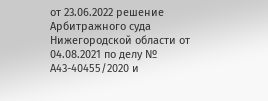от 23.06.2022 решение Арбитражного суда Нижегородской области от 04.08.2021 по делу № А43-40455/2020 и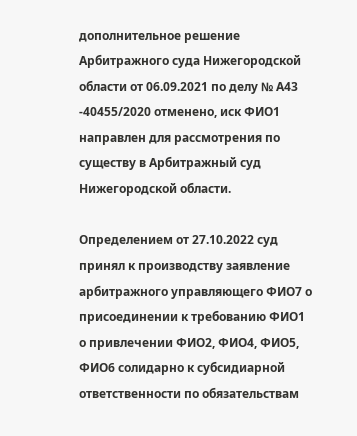дополнительное решение Арбитражного суда Нижегородской области от 06.09.2021 по делу № А43 -40455/2020 отменено, иск ФИО1 направлен для рассмотрения по существу в Арбитражный суд Нижегородской области.

Определением от 27.10.2022 суд принял к производству заявление арбитражного управляющего ФИО7 о присоединении к требованию ФИО1 о привлечении ФИО2, ФИО4, ФИО5, ФИО6 солидарно к субсидиарной ответственности по обязательствам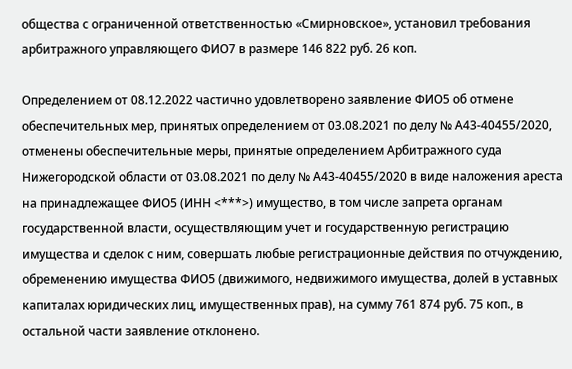общества с ограниченной ответственностью «Смирновское», установил требования арбитражного управляющего ФИО7 в размере 146 822 руб. 26 коп.

Определением от 08.12.2022 частично удовлетворено заявление ФИО5 об отмене обеспечительных мер, принятых определением от 03.08.2021 по делу № А43-40455/2020, отменены обеспечительные меры, принятые определением Арбитражного суда Нижегородской области от 03.08.2021 по делу № А43-40455/2020 в виде наложения ареста на принадлежащее ФИО5 (ИНН <***>) имущество, в том числе запрета органам государственной власти, осуществляющим учет и государственную регистрацию имущества и сделок с ним, совершать любые регистрационные действия по отчуждению, обременению имущества ФИО5 (движимого, недвижимого имущества, долей в уставных капиталах юридических лиц, имущественных прав), на сумму 761 874 руб. 75 коп., в остальной части заявление отклонено.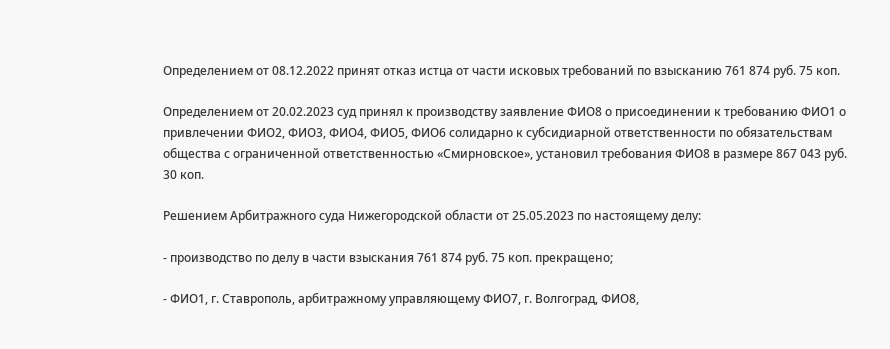Определением от 08.12.2022 принят отказ истца от части исковых требований по взысканию 761 874 руб. 75 коп.

Определением от 20.02.2023 суд принял к производству заявление ФИО8 о присоединении к требованию ФИО1 о привлечении ФИО2, ФИО3, ФИО4, ФИО5, ФИО6 солидарно к субсидиарной ответственности по обязательствам общества с ограниченной ответственностью «Смирновское», установил требования ФИО8 в размере 867 043 руб. 30 коп.

Решением Арбитражного суда Нижегородской области от 25.05.2023 по настоящему делу:

- производство по делу в части взыскания 761 874 руб. 75 коп. прекращено;

- ФИО1, г. Ставрополь, арбитражному управляющему ФИО7, г. Волгоград, ФИО8,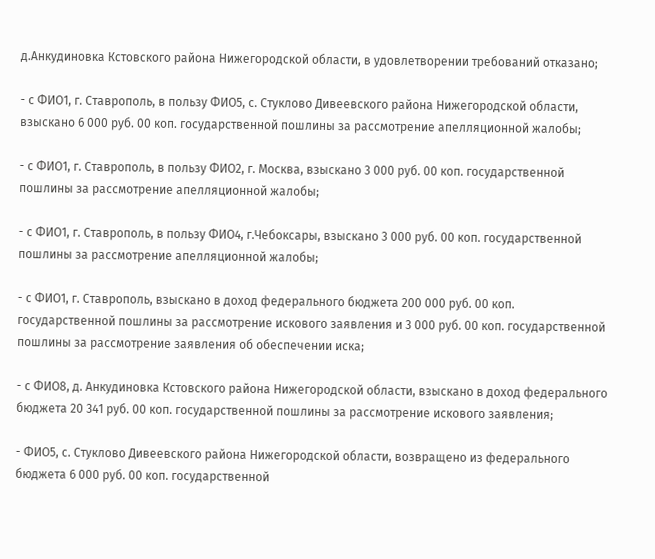д.Анкудиновка Кстовского района Нижегородской области, в удовлетворении требований отказано;

- с ФИО1, г. Ставрополь, в пользу ФИО5, с. Стуклово Дивеевского района Нижегородской области, взыскано 6 000 руб. 00 коп. государственной пошлины за рассмотрение апелляционной жалобы;

- с ФИО1, г. Ставрополь, в пользу ФИО2, г. Москва, взыскано 3 000 руб. 00 коп. государственной пошлины за рассмотрение апелляционной жалобы;

- с ФИО1, г. Ставрополь, в пользу ФИО4, г.Чебоксары, взыскано 3 000 руб. 00 коп. государственной пошлины за рассмотрение апелляционной жалобы;

- с ФИО1, г. Ставрополь, взыскано в доход федерального бюджета 200 000 руб. 00 коп. государственной пошлины за рассмотрение искового заявления и 3 000 руб. 00 коп. государственной пошлины за рассмотрение заявления об обеспечении иска;

- с ФИО8, д. Анкудиновка Кстовского района Нижегородской области, взыскано в доход федерального бюджета 20 341 руб. 00 коп. государственной пошлины за рассмотрение искового заявления;

- ФИО5, с. Стуклово Дивеевского района Нижегородской области, возвращено из федерального бюджета 6 000 руб. 00 коп. государственной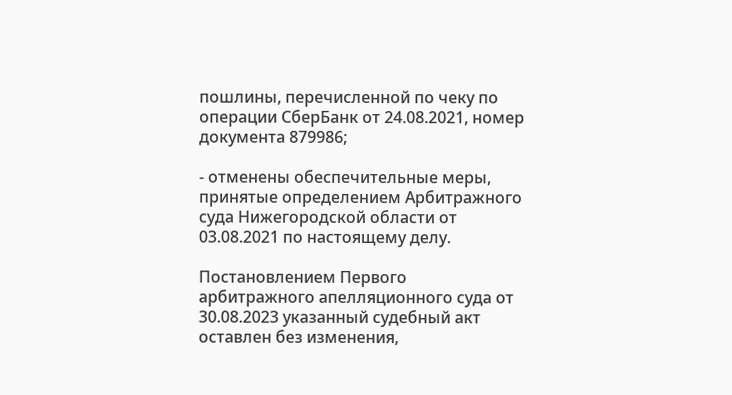пошлины, перечисленной по чеку по операции СберБанк от 24.08.2021, номер документа 879986;

- отменены обеспечительные меры, принятые определением Арбитражного суда Нижегородской области от 03.08.2021 по настоящему делу.

Постановлением Первого арбитражного апелляционного суда от 30.08.2023 указанный судебный акт оставлен без изменения,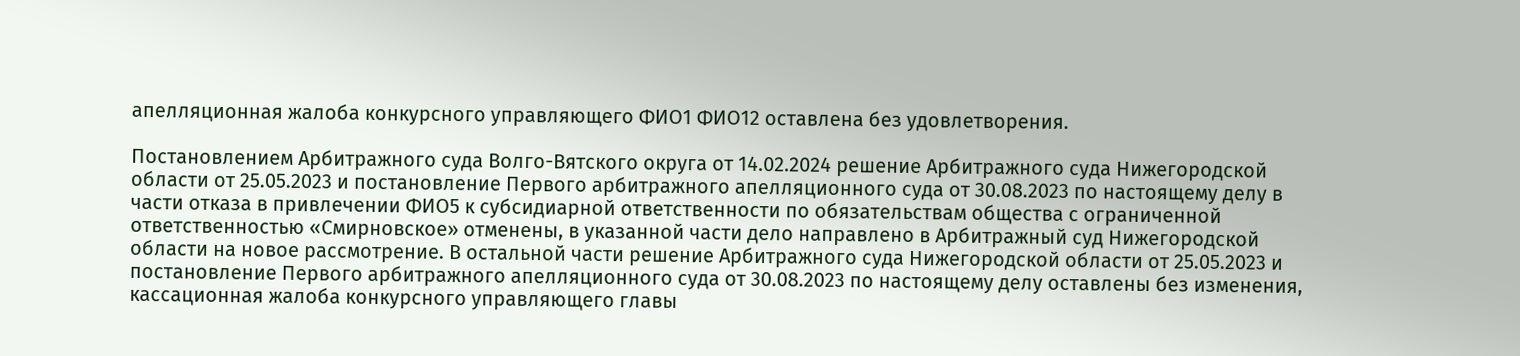апелляционная жалоба конкурсного управляющего ФИО1 ФИО12 оставлена без удовлетворения.

Постановлением Арбитражного суда Волго-Вятского округа от 14.02.2024 решение Арбитражного суда Нижегородской области от 25.05.2023 и постановление Первого арбитражного апелляционного суда от 30.08.2023 по настоящему делу в части отказа в привлечении ФИО5 к субсидиарной ответственности по обязательствам общества с ограниченной ответственностью «Смирновское» отменены, в указанной части дело направлено в Арбитражный суд Нижегородской области на новое рассмотрение. В остальной части решение Арбитражного суда Нижегородской области от 25.05.2023 и постановление Первого арбитражного апелляционного суда от 30.08.2023 по настоящему делу оставлены без изменения, кассационная жалоба конкурсного управляющего главы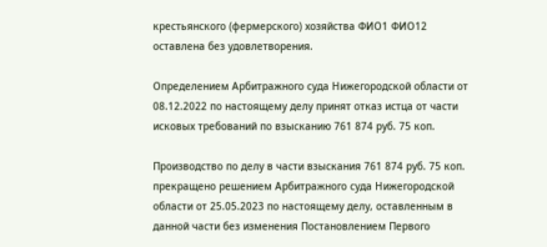крестьянского (фермерского) хозяйства ФИО1 ФИО12 оставлена без удовлетворения.

Определением Арбитражного суда Нижегородской области от 08.12.2022 по настоящему делу принят отказ истца от части исковых требований по взысканию 761 874 руб. 75 коп.

Производство по делу в части взыскания 761 874 руб. 75 коп. прекращено решением Арбитражного суда Нижегородской области от 25.05.2023 по настоящему делу, оставленным в данной части без изменения Постановлением Первого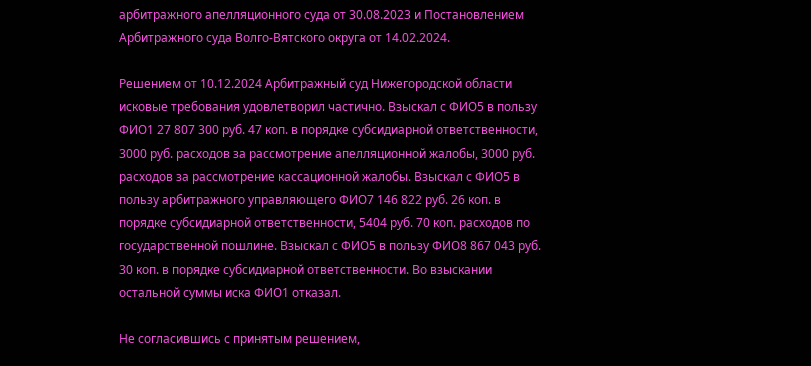арбитражного апелляционного суда от 30.08.2023 и Постановлением Арбитражного суда Волго-Вятского округа от 14.02.2024.

Решением от 10.12.2024 Арбитражный суд Нижегородской области исковые требования удовлетворил частично. Взыскал с ФИО5 в пользу ФИО1 27 807 300 руб. 47 коп. в порядке субсидиарной ответственности, 3000 руб. расходов за рассмотрение апелляционной жалобы, 3000 руб. расходов за рассмотрение кассационной жалобы. Взыскал с ФИО5 в пользу арбитражного управляющего ФИО7 146 822 руб. 26 коп. в порядке субсидиарной ответственности, 5404 руб. 70 коп. расходов по государственной пошлине. Взыскал с ФИО5 в пользу ФИО8 867 043 руб. 30 коп. в порядке субсидиарной ответственности. Во взыскании остальной суммы иска ФИО1 отказал.

Не согласившись с принятым решением,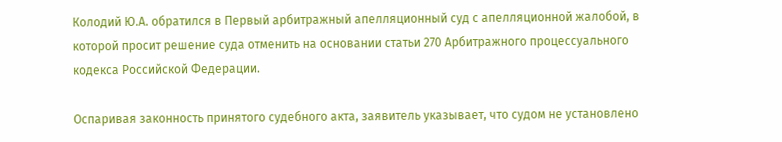Колодий Ю.А. обратился в Первый арбитражный апелляционный суд с апелляционной жалобой, в которой просит решение суда отменить на основании статьи 270 Арбитражного процессуального кодекса Российской Федерации.

Оспаривая законность принятого судебного акта, заявитель указывает, что судом не установлено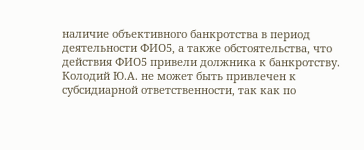наличие объективного банкротства в период деятельности ФИО5, а также обстоятельства, что действия ФИО5 привели должника к банкротству. Колодий Ю.А. не может быть привлечен к субсидиарной ответственности, так как по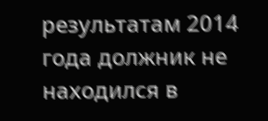результатам 2014 года должник не находился в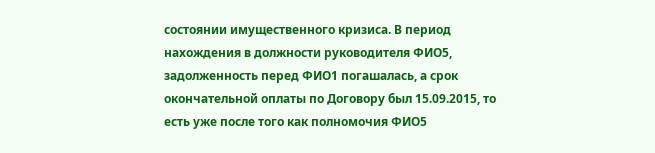состоянии имущественного кризиса. В период нахождения в должности руководителя ФИО5, задолженность перед ФИО1 погашалась, а срок окончательной оплаты по Договору был 15.09.2015, то есть уже после того как полномочия ФИО5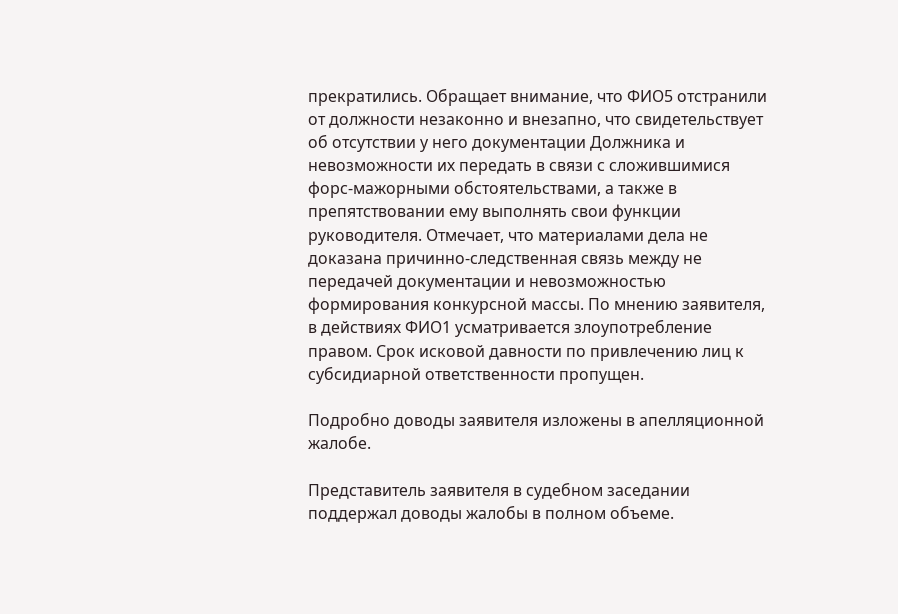прекратились. Обращает внимание, что ФИО5 отстранили от должности незаконно и внезапно, что свидетельствует об отсутствии у него документации Должника и невозможности их передать в связи с сложившимися форс-мажорными обстоятельствами, а также в препятствовании ему выполнять свои функции руководителя. Отмечает, что материалами дела не доказана причинно-следственная связь между не передачей документации и невозможностью формирования конкурсной массы. По мнению заявителя, в действиях ФИО1 усматривается злоупотребление правом. Срок исковой давности по привлечению лиц к субсидиарной ответственности пропущен.

Подробно доводы заявителя изложены в апелляционной жалобе.

Представитель заявителя в судебном заседании поддержал доводы жалобы в полном объеме.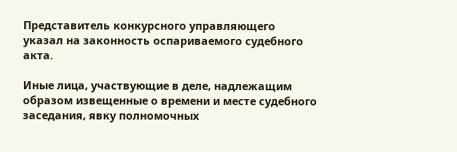Представитель конкурсного управляющего указал на законность оспариваемого судебного акта.

Иные лица, участвующие в деле, надлежащим образом извещенные о времени и месте судебного заседания, явку полномочных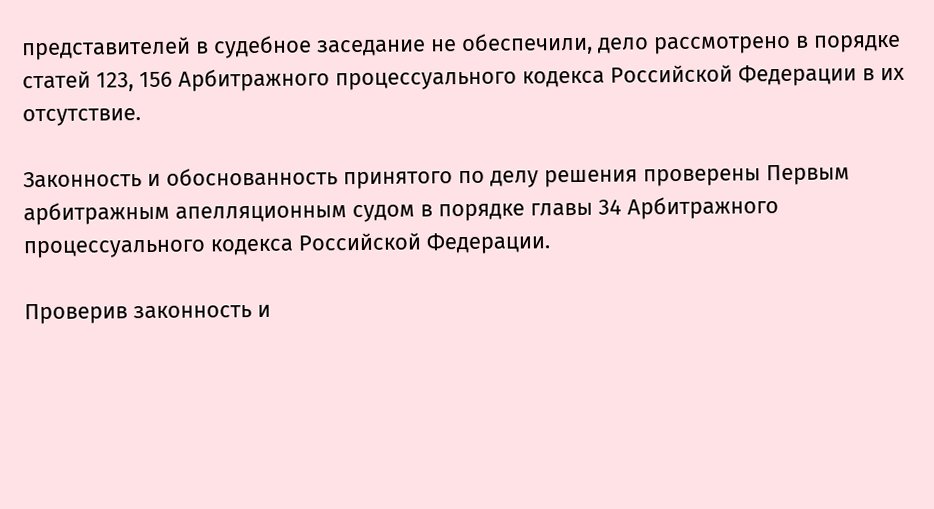представителей в судебное заседание не обеспечили, дело рассмотрено в порядке статей 123, 156 Арбитражного процессуального кодекса Российской Федерации в их отсутствие.

Законность и обоснованность принятого по делу решения проверены Первым арбитражным апелляционным судом в порядке главы 34 Арбитражного процессуального кодекса Российской Федерации.

Проверив законность и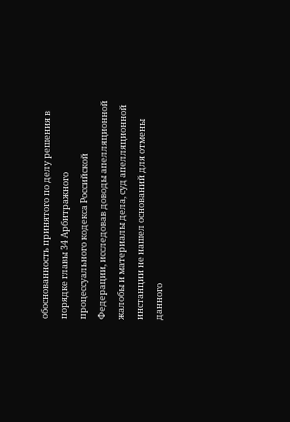обоснованность принятого по делу решения в порядке главы 34 Арбитражного процессуального кодекса Российской Федерации, исследовав доводы апелляционной жалобы и материалы дела, суд апелляционной инстанции не нашел оснований для отмены данного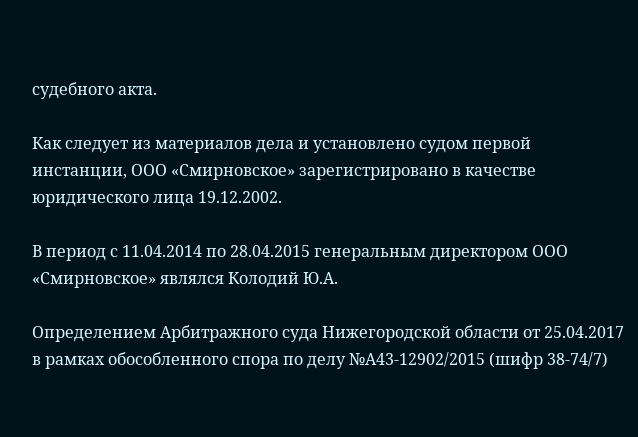судебного акта.

Как следует из материалов дела и установлено судом первой инстанции, ООО «Смирновское» зарегистрировано в качестве юридического лица 19.12.2002.

В период с 11.04.2014 по 28.04.2015 генеральным директором ООО «Смирновское» являлся Колодий Ю.А.

Определением Арбитражного суда Нижегородской области от 25.04.2017 в рамках обособленного спора по делу №А43-12902/2015 (шифр 38-74/7)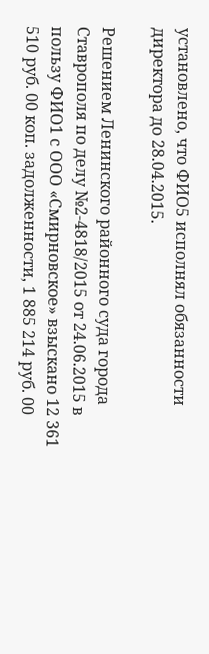установлено, что ФИО5 исполнял обязанности директора до 28.04.2015.

Решением Ленинского районного суда города Ставрополя по делу №2-4818/2015 от 24.06.2015 в пользу ФИО1 с ООО «Смирновское» взыскано 12 361 510 руб. 00 коп. задолженности, 1 885 214 руб. 00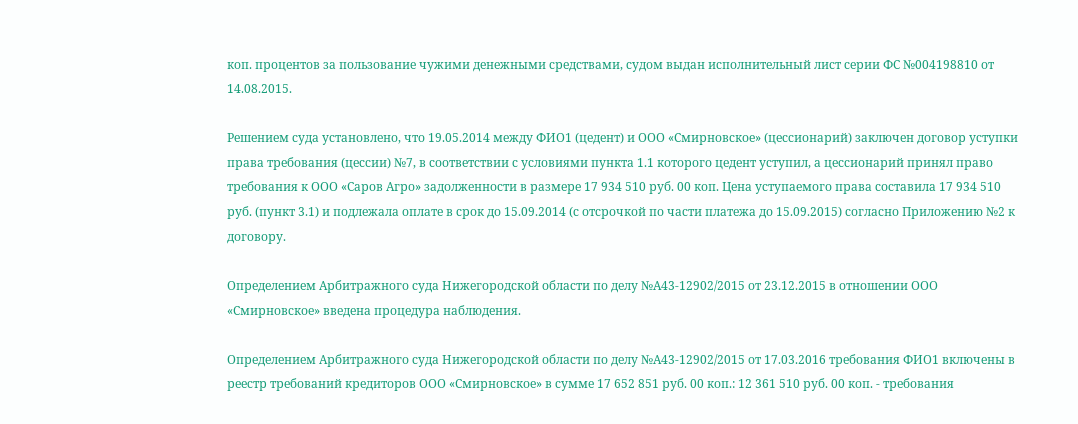коп. процентов за пользование чужими денежными средствами, судом выдан исполнительный лист серии ФС №004198810 от 14.08.2015.

Решением суда установлено, что 19.05.2014 между ФИО1 (цедент) и ООО «Смирновское» (цессионарий) заключен договор уступки права требования (цессии) №7, в соответствии с условиями пункта 1.1 которого цедент уступил, а цессионарий принял право требования к ООО «Саров Агро» задолженности в размере 17 934 510 руб. 00 коп. Цена уступаемого права составила 17 934 510 руб. (пункт 3.1) и подлежала оплате в срок до 15.09.2014 (с отсрочкой по части платежа до 15.09.2015) согласно Приложению №2 к договору.

Определением Арбитражного суда Нижегородской области по делу №А43-12902/2015 от 23.12.2015 в отношении ООО «Смирновское» введена процедура наблюдения.

Определением Арбитражного суда Нижегородской области по делу №А43-12902/2015 от 17.03.2016 требования ФИО1 включены в реестр требований кредиторов ООО «Смирновское» в сумме 17 652 851 руб. 00 коп.: 12 361 510 руб. 00 коп. - требования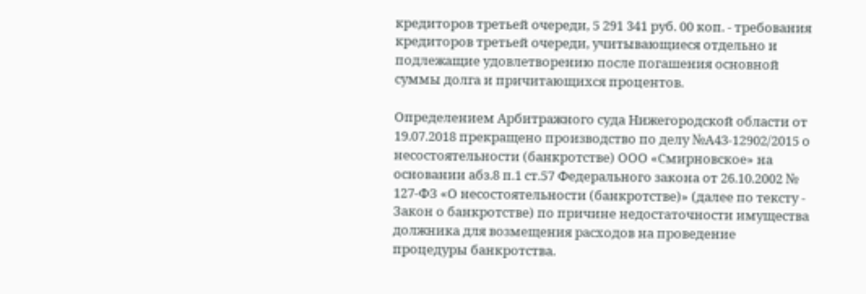кредиторов третьей очереди, 5 291 341 руб. 00 коп. - требования кредиторов третьей очереди, учитывающиеся отдельно и подлежащие удовлетворению после погашения основной суммы долга и причитающихся процентов.

Определением Арбитражного суда Нижегородской области от 19.07.2018 прекращено производство по делу №А43-12902/2015 о несостоятельности (банкротстве) ООО «Смирновское» на основании абз.8 п.1 ст.57 Федерального закона от 26.10.2002 № 127-ФЗ «О несостоятельности (банкротстве)» (далее по тексту - Закон о банкротстве) по причине недостаточности имущества должника для возмещения расходов на проведение процедуры банкротства.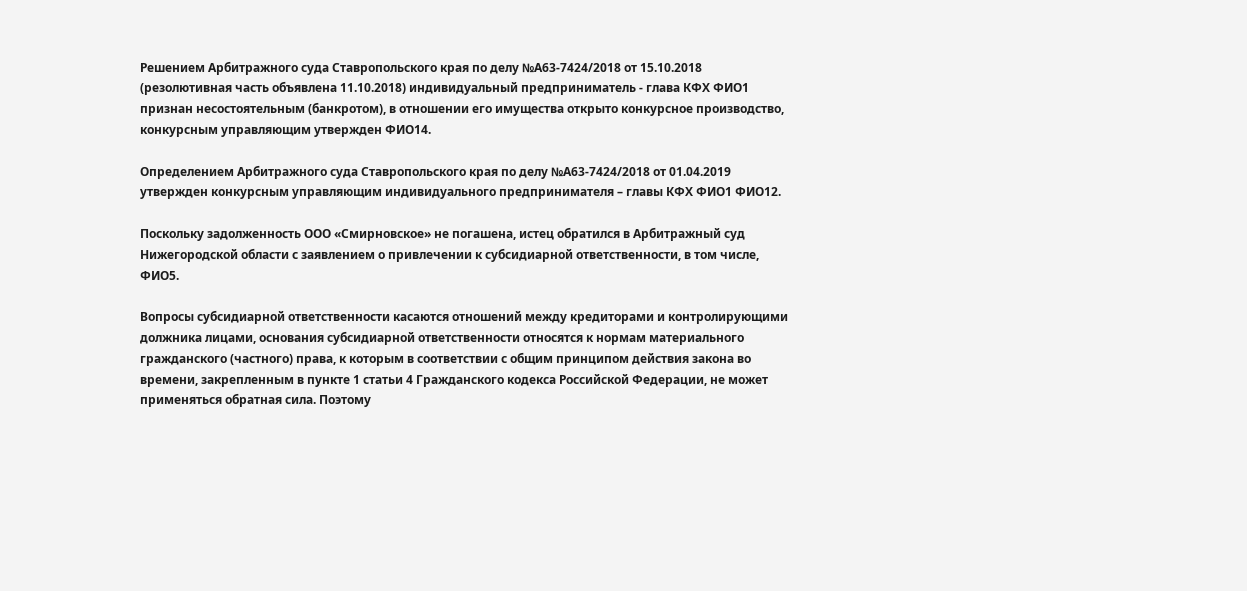Решением Арбитражного суда Ставропольского края по делу №А63-7424/2018 от 15.10.2018 (резолютивная часть объявлена 11.10.2018) индивидуальный предприниматель - глава КФХ ФИО1 признан несостоятельным (банкротом), в отношении его имущества открыто конкурсное производство, конкурсным управляющим утвержден ФИО14.

Определением Арбитражного суда Ставропольского края по делу №А63-7424/2018 от 01.04.2019 утвержден конкурсным управляющим индивидуального предпринимателя – главы КФХ ФИО1 ФИО12.

Поскольку задолженность ООО «Смирновское» не погашена, истец обратился в Арбитражный суд Нижегородской области с заявлением о привлечении к субсидиарной ответственности, в том числе, ФИО5.

Вопросы субсидиарной ответственности касаются отношений между кредиторами и контролирующими должника лицами, основания субсидиарной ответственности относятся к нормам материального гражданского (частного) права, к которым в соответствии с общим принципом действия закона во времени, закрепленным в пункте 1 статьи 4 Гражданского кодекса Российской Федерации, не может применяться обратная сила. Поэтому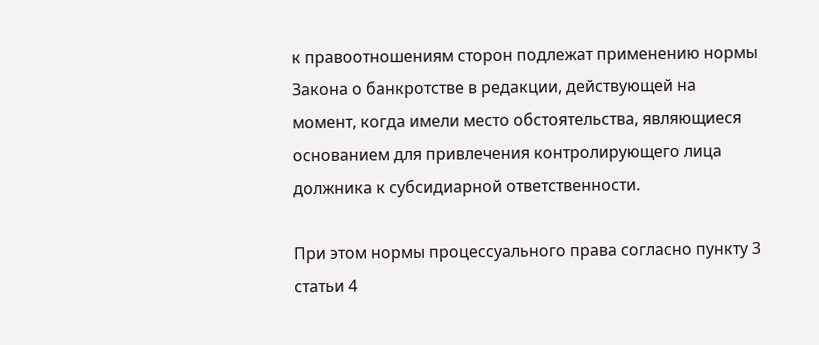к правоотношениям сторон подлежат применению нормы Закона о банкротстве в редакции, действующей на момент, когда имели место обстоятельства, являющиеся основанием для привлечения контролирующего лица должника к субсидиарной ответственности.

При этом нормы процессуального права согласно пункту 3 статьи 4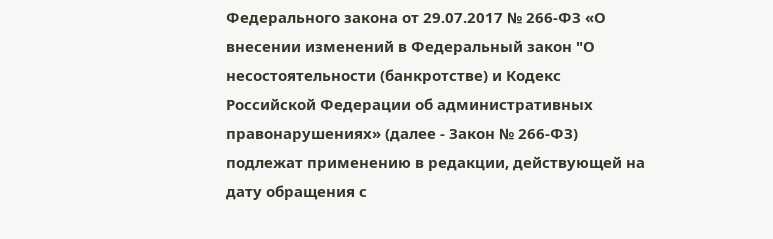Федерального закона от 29.07.2017 № 266-ФЗ «О внесении изменений в Федеральный закон "О несостоятельности (банкротстве) и Кодекс Российской Федерации об административных правонарушениях» (далее - Закон № 266-ФЗ) подлежат применению в редакции, действующей на дату обращения с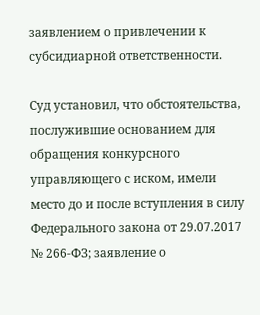заявлением о привлечении к субсидиарной ответственности.

Суд установил, что обстоятельства, послужившие основанием для обращения конкурсного управляющего с иском, имели место до и после вступления в силу Федерального закона от 29.07.2017 № 266-ФЗ; заявление о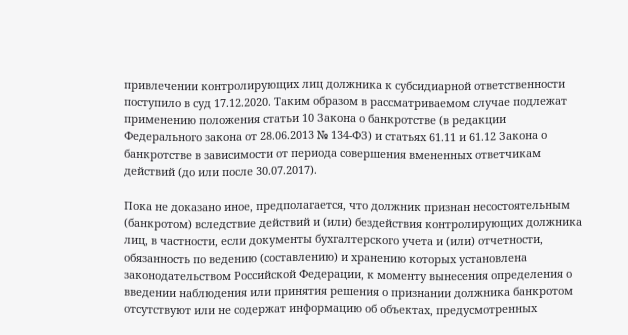привлечении контролирующих лиц должника к субсидиарной ответственности поступило в суд 17.12.2020. Таким образом в рассматриваемом случае подлежат применению положения статьи 10 Закона о банкротстве (в редакции Федерального закона от 28.06.2013 № 134-ФЗ) и статьях 61.11 и 61.12 Закона о банкротстве в зависимости от периода совершения вмененных ответчикам действий (до или после 30.07.2017).

Пока не доказано иное, предполагается, что должник признан несостоятельным (банкротом) вследствие действий и (или) бездействия контролирующих должника лиц, в частности, если документы бухгалтерского учета и (или) отчетности, обязанность по ведению (составлению) и хранению которых установлена законодательством Российской Федерации, к моменту вынесения определения о введении наблюдения или принятия решения о признании должника банкротом отсутствуют или не содержат информацию об объектах, предусмотренных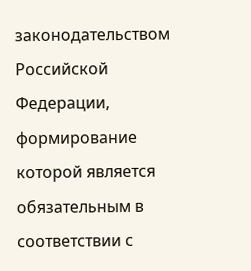законодательством Российской Федерации, формирование которой является обязательным в соответствии с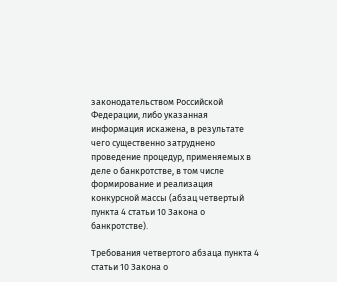законодательством Российской Федерации, либо указанная информация искажена, в результате чего существенно затруднено проведение процедур, применяемых в деле о банкротстве, в том числе формирование и реализация конкурсной массы (абзац четвертый пункта 4 статьи 10 Закона о банкротстве).

Требования четвертого абзаца пункта 4 статьи 10 Закона о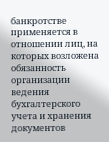банкротстве применяется в отношении лиц, на которых возложена обязанность организации ведения бухгалтерского учета и хранения документов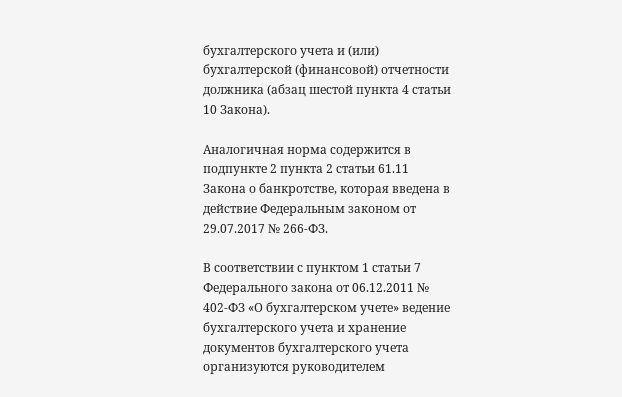бухгалтерского учета и (или) бухгалтерской (финансовой) отчетности должника (абзац шестой пункта 4 статьи 10 Закона).

Аналогичная норма содержится в подпункте 2 пункта 2 статьи 61.11 Закона о банкротстве, которая введена в действие Федеральным законом от 29.07.2017 № 266-ФЗ.

В соответствии с пунктом 1 статьи 7 Федерального закона от 06.12.2011 № 402-ФЗ «О бухгалтерском учете» ведение бухгалтерского учета и хранение документов бухгалтерского учета организуются руководителем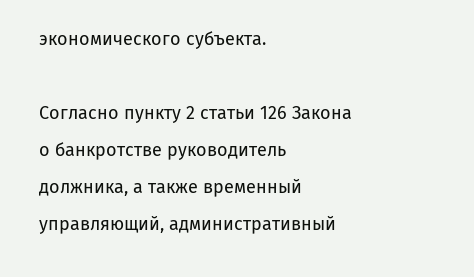экономического субъекта.

Согласно пункту 2 статьи 126 Закона о банкротстве руководитель должника, а также временный управляющий, административный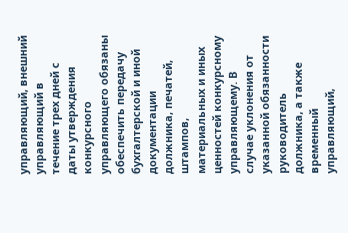управляющий, внешний управляющий в течение трех дней с даты утверждения конкурсного управляющего обязаны обеспечить передачу бухгалтерской и иной документации должника, печатей, штампов, материальных и иных ценностей конкурсному управляющему. В случае уклонения от указанной обязанности руководитель должника, а также временный управляющий,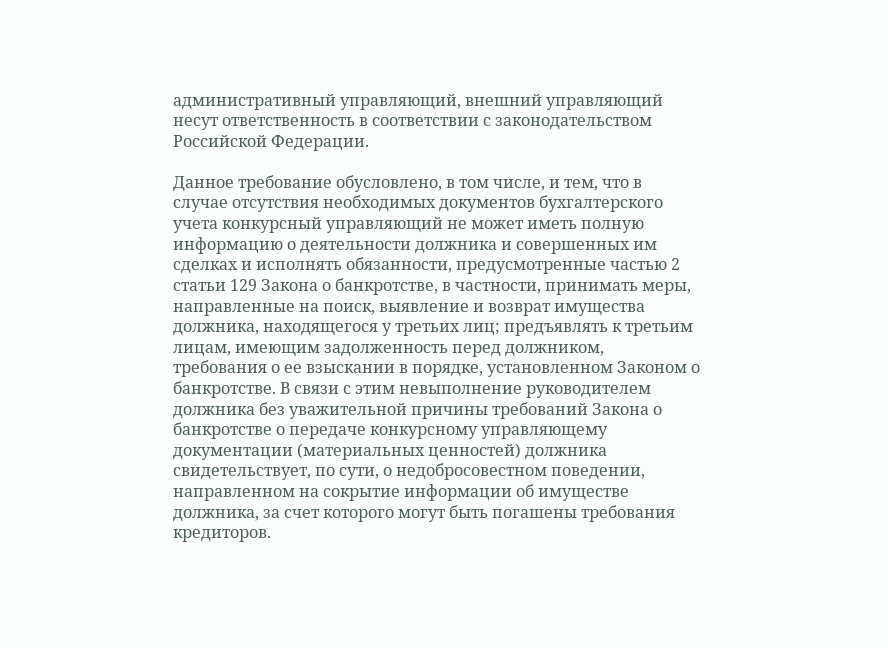административный управляющий, внешний управляющий несут ответственность в соответствии с законодательством Российской Федерации.

Данное требование обусловлено, в том числе, и тем, что в случае отсутствия необходимых документов бухгалтерского учета конкурсный управляющий не может иметь полную информацию о деятельности должника и совершенных им сделках и исполнять обязанности, предусмотренные частью 2 статьи 129 Закона о банкротстве, в частности, принимать меры, направленные на поиск, выявление и возврат имущества должника, находящегося у третьих лиц; предъявлять к третьим лицам, имеющим задолженность перед должником, требования о ее взыскании в порядке, установленном Законом о банкротстве. В связи с этим невыполнение руководителем должника без уважительной причины требований Закона о банкротстве о передаче конкурсному управляющему документации (материальных ценностей) должника свидетельствует, по сути, о недобросовестном поведении, направленном на сокрытие информации об имуществе должника, за счет которого могут быть погашены требования кредиторов.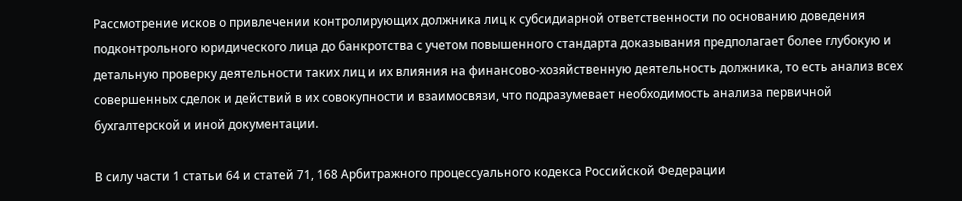Рассмотрение исков о привлечении контролирующих должника лиц к субсидиарной ответственности по основанию доведения подконтрольного юридического лица до банкротства с учетом повышенного стандарта доказывания предполагает более глубокую и детальную проверку деятельности таких лиц и их влияния на финансово-хозяйственную деятельность должника, то есть анализ всех совершенных сделок и действий в их совокупности и взаимосвязи, что подразумевает необходимость анализа первичной бухгалтерской и иной документации.

В силу части 1 статьи 64 и статей 71, 168 Арбитражного процессуального кодекса Российской Федерации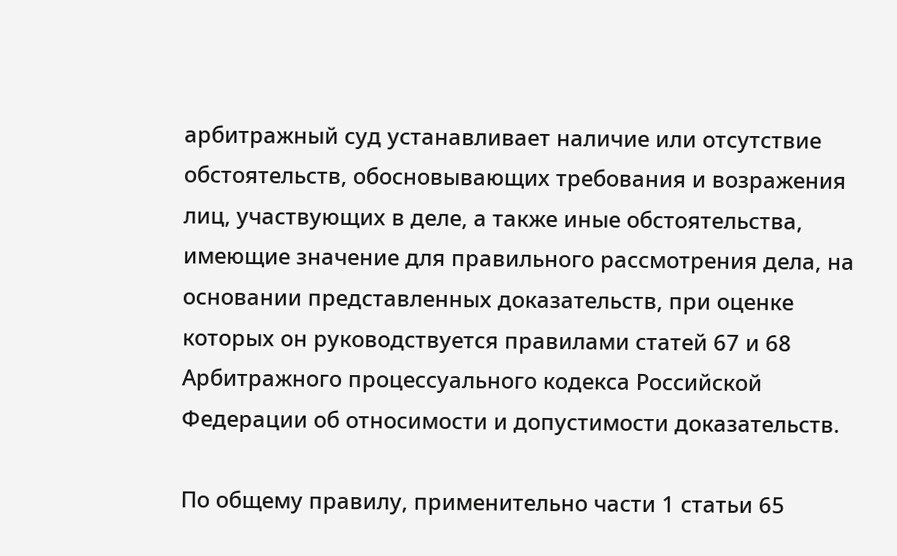арбитражный суд устанавливает наличие или отсутствие обстоятельств, обосновывающих требования и возражения лиц, участвующих в деле, а также иные обстоятельства, имеющие значение для правильного рассмотрения дела, на основании представленных доказательств, при оценке которых он руководствуется правилами статей 67 и 68 Арбитражного процессуального кодекса Российской Федерации об относимости и допустимости доказательств.

По общему правилу, применительно части 1 статьи 65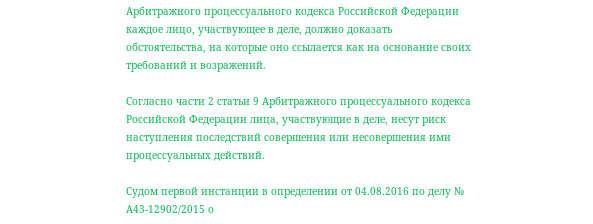Арбитражного процессуального кодекса Российской Федерации каждое лицо, участвующее в деле, должно доказать обстоятельства, на которые оно ссылается как на основание своих требований и возражений.

Согласно части 2 статьи 9 Арбитражного процессуального кодекса Российской Федерации лица, участвующие в деле, несут риск наступления последствий совершения или несовершения ими процессуальных действий.

Судом первой инстанции в определении от 04.08.2016 по делу № А43-12902/2015 о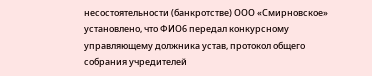несостоятельности (банкротстве) ООО «Смирновское» установлено, что ФИО6 передал конкурсному управляющему должника устав, протокол общего собрания учредителей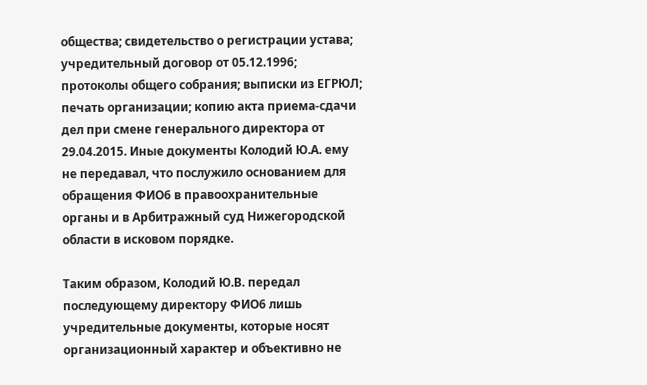общества; свидетельство о регистрации устава; учредительный договор от 05.12.1996; протоколы общего собрания; выписки из ЕГРЮЛ; печать организации; копию акта приема-сдачи дел при смене генерального директора от 29.04.2015. Иные документы Колодий Ю.А. ему не передавал, что послужило основанием для обращения ФИО6 в правоохранительные органы и в Арбитражный суд Нижегородской области в исковом порядке.

Таким образом, Колодий Ю.В. передал последующему директору ФИО6 лишь учредительные документы, которые носят организационный характер и объективно не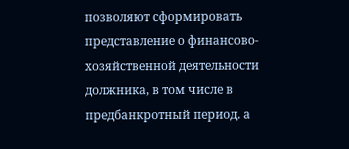позволяют сформировать представление о финансово-хозяйственной деятельности должника, в том числе в предбанкротный период. а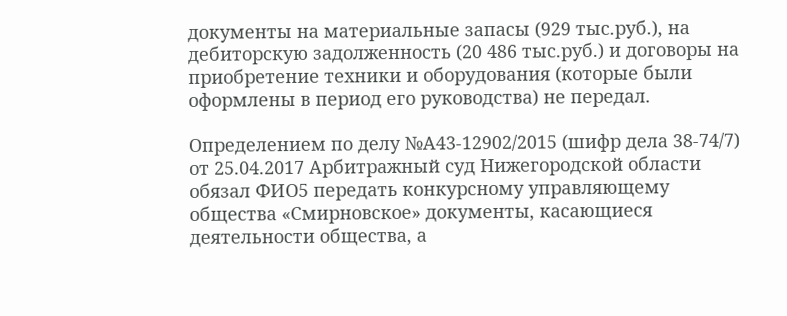документы на материальные запасы (929 тыс.руб.), на дебиторскую задолженность (20 486 тыс.руб.) и договоры на приобретение техники и оборудования (которые были оформлены в период его руководства) не передал.

Определением по делу №А43-12902/2015 (шифр дела 38-74/7) от 25.04.2017 Арбитражный суд Нижегородской области обязал ФИО5 передать конкурсному управляющему общества «Смирновское» документы, касающиеся деятельности общества, а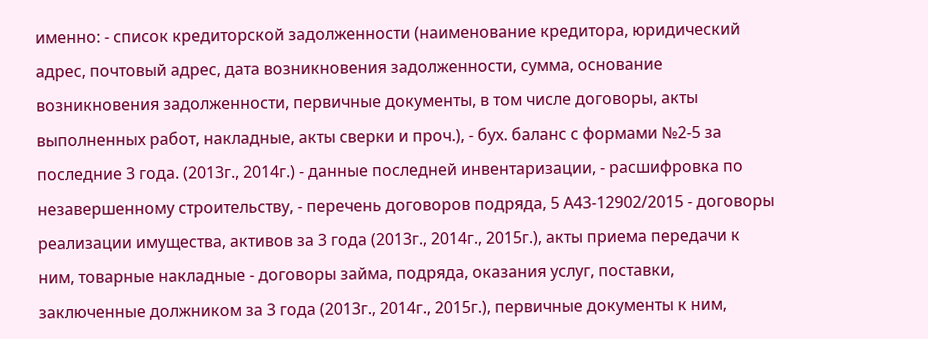именно: - список кредиторской задолженности (наименование кредитора, юридический адрес, почтовый адрес, дата возникновения задолженности, сумма, основание возникновения задолженности, первичные документы, в том числе договоры, акты выполненных работ, накладные, акты сверки и проч.), - бух. баланс с формами №2-5 за последние 3 года. (2013г., 2014г.) - данные последней инвентаризации, - расшифровка по незавершенному строительству, - перечень договоров подряда, 5 А43-12902/2015 - договоры реализации имущества, активов за 3 года (2013г., 2014г., 2015г.), акты приема передачи к ним, товарные накладные - договоры займа, подряда, оказания услуг, поставки, заключенные должником за 3 года (2013г., 2014г., 2015г.), первичные документы к ним,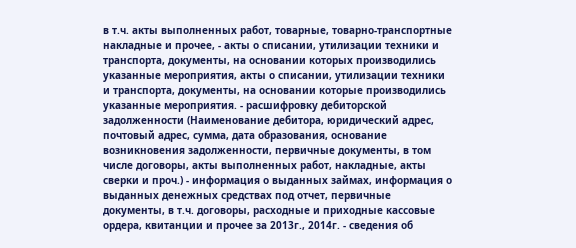в т.ч. акты выполненных работ, товарные, товарно-транспортные накладные и прочее, - акты о списании, утилизации техники и транспорта, документы, на основании которых производились указанные мероприятия, акты о списании, утилизации техники и транспорта, документы, на основании которые производились указанные мероприятия. - расшифровку дебиторской задолженности (Наименование дебитора, юридический адрес, почтовый адрес, сумма, дата образования, основание возникновения задолженности, первичные документы, в том числе договоры, акты выполненных работ, накладные, акты сверки и проч.) - информация о выданных займах, информация о выданных денежных средствах под отчет, первичные документы, в т.ч. договоры, расходные и приходные кассовые ордера, квитанции и прочее за 2013г., 2014г. - сведения об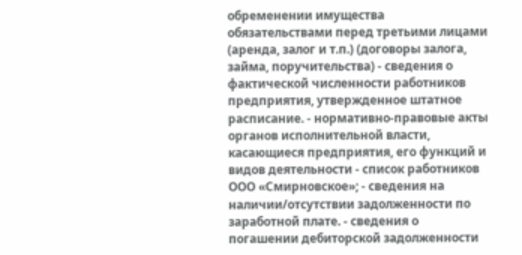обременении имущества обязательствами перед третьими лицами (аренда, залог и т.п.) (договоры залога, займа, поручительства) - сведения о фактической численности работников предприятия, утвержденное штатное расписание. - нормативно-правовые акты органов исполнительной власти, касающиеся предприятия, его функций и видов деятельности - список работников ООО «Смирновское»; - сведения на наличии/отсутствии задолженности по заработной плате. - сведения о погашении дебиторской задолженности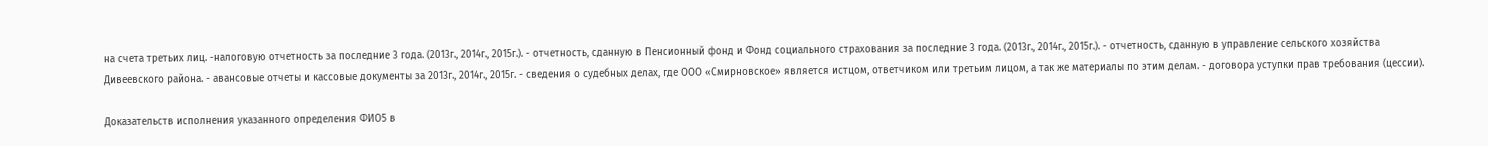на счета третьих лиц. -налоговую отчетность за последние 3 года. (2013г., 2014г., 2015г.). - отчетность, сданную в Пенсионный фонд и Фонд социального страхования за последние 3 года. (2013г., 2014г., 2015г.). - отчетность, сданную в управление сельского хозяйства Дивеевского района. - авансовые отчеты и кассовые документы за 2013г., 2014г., 2015г. - сведения о судебных делах, где ООО «Смирновское» является истцом, ответчиком или третьим лицом, а так же материалы по этим делам. - договора уступки прав требования (цессии).

Доказательств исполнения указанного определения ФИО5 в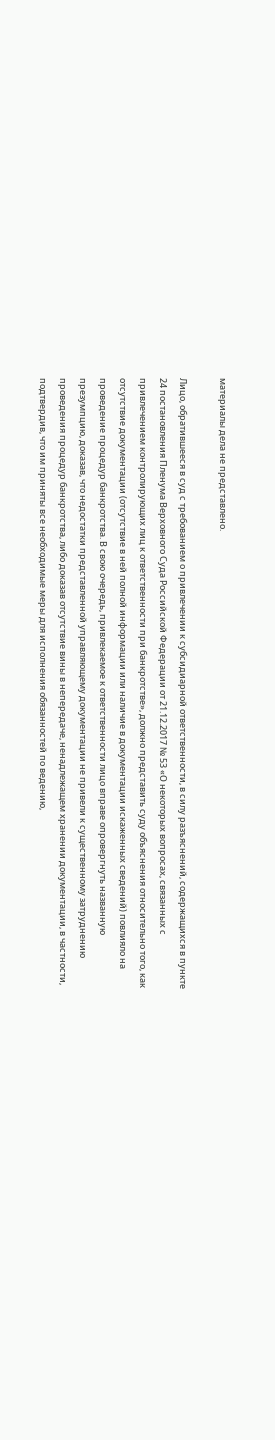материалы дела не представлено.

Лицо, обратившееся в суд с требованием о привлечении к субсидиарной ответственности, в силу разъяснений, содержащихся в пункте 24 постановления Пленума Верховного Суда Российской Федерации от 21.12.2017 № 53 «О некоторых вопросах, связанных с привлечением контролирующих лиц к ответственности при банкротстве», должно представить суду объяснения относительно того, как отсутствие документации (отсутствие в ней полной информации или наличие в документации искаженных сведений) повлияло на проведение процедур банкротства. В свою очередь, привлекаемое к ответственности лицо вправе опровергнуть названную презумпцию, доказав, что недостатки представленной управляющему документации не привели к существенному затруднению проведения процедур банкротства, либо доказав отсутствие вины в непередаче, ненадлежащем хранении документации, в частности, подтвердив, что им приняты все необходимые меры для исполнения обязанностей по ведению,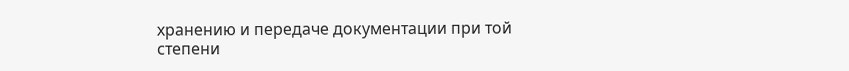хранению и передаче документации при той степени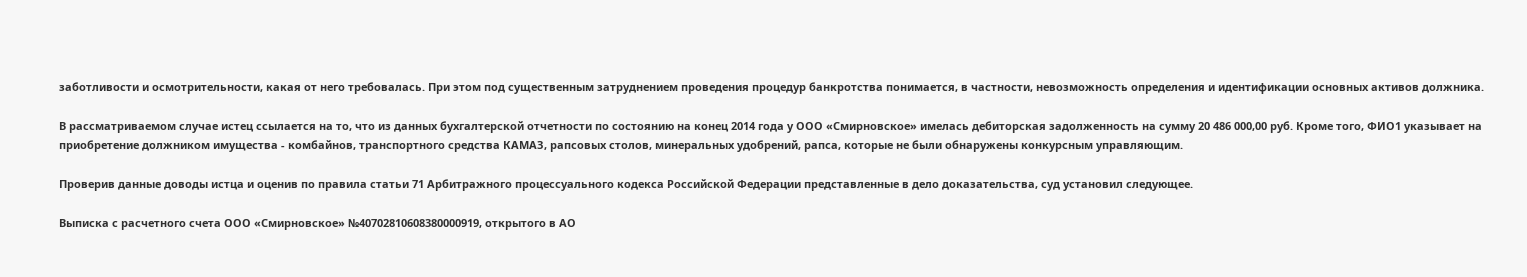заботливости и осмотрительности, какая от него требовалась. При этом под существенным затруднением проведения процедур банкротства понимается, в частности, невозможность определения и идентификации основных активов должника.

В рассматриваемом случае истец ссылается на то, что из данных бухгалтерской отчетности по состоянию на конец 2014 года у ООО «Смирновское» имелась дебиторская задолженность на сумму 20 486 000,00 руб. Кроме того, ФИО1 указывает на приобретение должником имущества - комбайнов, транспортного средства КАМАЗ, рапсовых столов, минеральных удобрений, рапса, которые не были обнаружены конкурсным управляющим.

Проверив данные доводы истца и оценив по правила статьи 71 Арбитражного процессуального кодекса Российской Федерации представленные в дело доказательства, суд установил следующее.

Выписка с расчетного счета ООО «Смирновское» №40702810608380000919, открытого в АО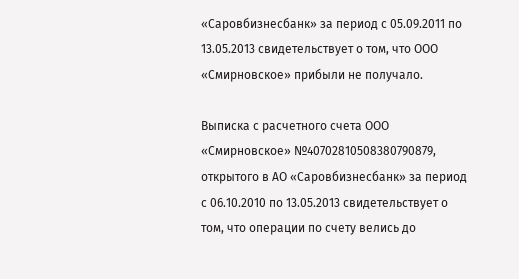«Саровбизнесбанк» за период с 05.09.2011 по 13.05.2013 свидетельствует о том, что ООО «Смирновское» прибыли не получало.

Выписка с расчетного счета ООО «Смирновское» №40702810508380790879, открытого в АО «Саровбизнесбанк» за период с 06.10.2010 по 13.05.2013 свидетельствует о том, что операции по счету велись до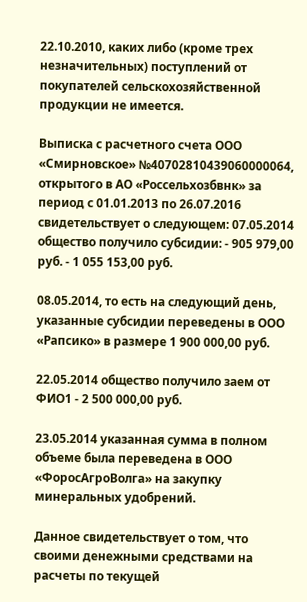22.10.2010, каких либо (кроме трех незначительных) поступлений от покупателей сельскохозяйственной продукции не имеется.

Выписка с расчетного счета ООО «Смирновское» №40702810439060000064, открытого в АО «Россельхозбвнк» за период с 01.01.2013 по 26.07.2016 свидетельствует о следующем: 07.05.2014 общество получило субсидии: - 905 979,00 руб. - 1 055 153,00 руб.

08.05.2014, то есть на следующий день, указанные субсидии переведены в ООО «Рапсико» в размере 1 900 000,00 руб.

22.05.2014 общество получило заем от ФИО1 - 2 500 000,00 руб.

23.05.2014 указанная сумма в полном объеме была переведена в ООО «ФоросАгроВолга» на закупку минеральных удобрений.

Данное свидетельствует о том, что своими денежными средствами на расчеты по текущей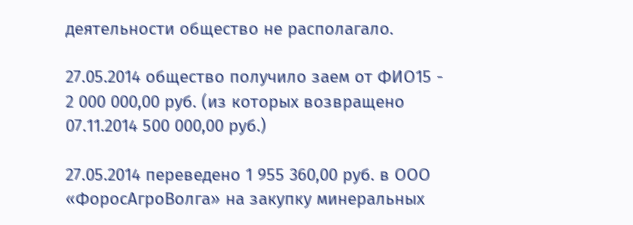деятельности общество не располагало.

27.05.2014 общество получило заем от ФИО15 - 2 000 000,00 руб. (из которых возвращено 07.11.2014 500 000,00 руб.)

27.05.2014 переведено 1 955 360,00 руб. в ООО «ФоросАгроВолга» на закупку минеральных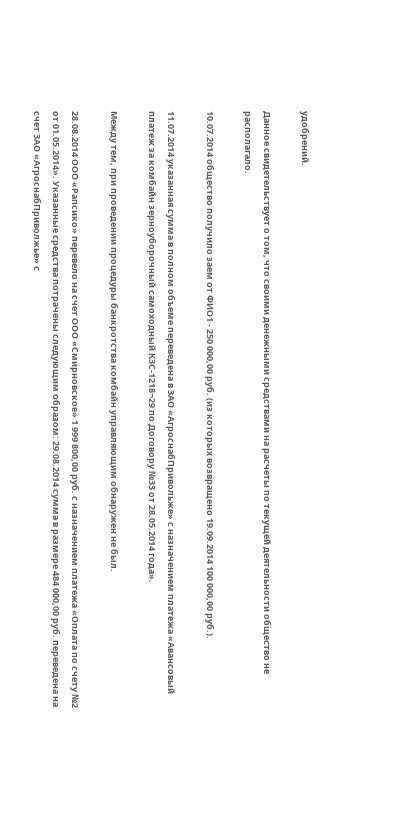удобрений.

Данное свидетельствует о том, что своими денежными средствами на расчеты по текущей деятельности общество не располагало.

10.07.2014 общество получило заем от ФИО1 - 250 000,00 руб. (из которых возвращено 19.09.2014 100 000,00 руб.).

11.07.2014 указанная сумма в полном объеме переведена в ЗАО «АгроснабПривольже» с назначением платежа «Авансовый платеж за комбайн зерноуборочный самоходный КЗС-1218¬29 по Договору №33 от 28.05.2014 года».

Между тем, при проведении процедуры банкротства комбайн управляющим обнаружен не был.

28.08.2014 ООО «Рапсико» перевело на счет ООО «Смирновское» 1 999 800,00 руб. с назначением платежа «Оплата по счету №2 от 01.05.2014». Указанные средства потрачены следующим образом: 29.08.2014 сумма в размере 484 000,00 руб. переведена на счет ЗАО «АгроснабПриволжье» с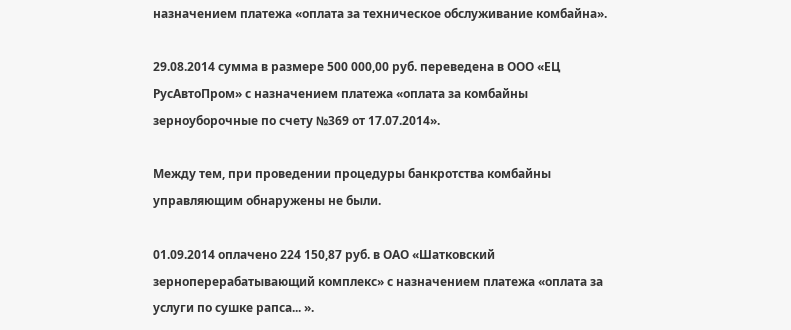назначением платежа «оплата за техническое обслуживание комбайна».

29.08.2014 сумма в размере 500 000,00 руб. переведена в ООО «ЕЦ РусАвтоПром» с назначением платежа «оплата за комбайны зерноуборочные по счету №369 от 17.07.2014».

Между тем, при проведении процедуры банкротства комбайны управляющим обнаружены не были.

01.09.2014 оплачено 224 150,87 руб. в ОАО «Шатковский зерноперерабатывающий комплекс» с назначением платежа «оплата за услуги по сушке рапса... ».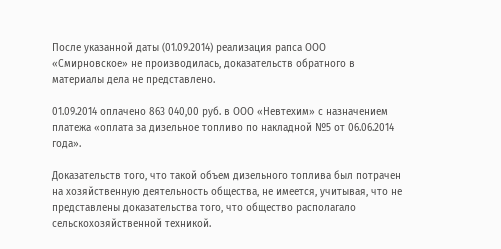После указанной даты (01.09.2014) реализация рапса ООО «Смирновское» не производилась, доказательств обратного в материалы дела не представлено.

01.09.2014 оплачено 863 040,00 руб. в ООО «Невтехим» с назначением платежа «оплата за дизельное топливо по накладной №5 от 06.06.2014 года».

Доказательств того, что такой объем дизельного топлива был потрачен на хозяйственную деятельность общества, не имеется, учитывая, что не представлены доказательства того, что общество располагало сельскохозяйственной техникой.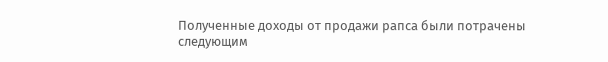Полученные доходы от продажи рапса были потрачены следующим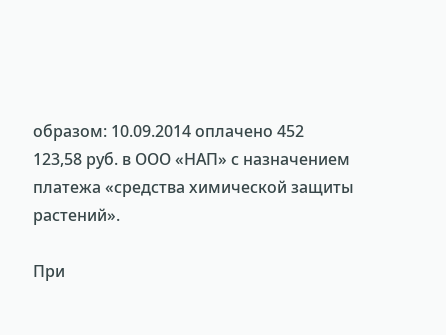образом: 10.09.2014 оплачено 452 123,58 руб. в ООО «НАП» с назначением платежа «средства химической защиты растений».

При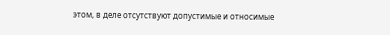этом, в деле отсутствуют допустимые и относимые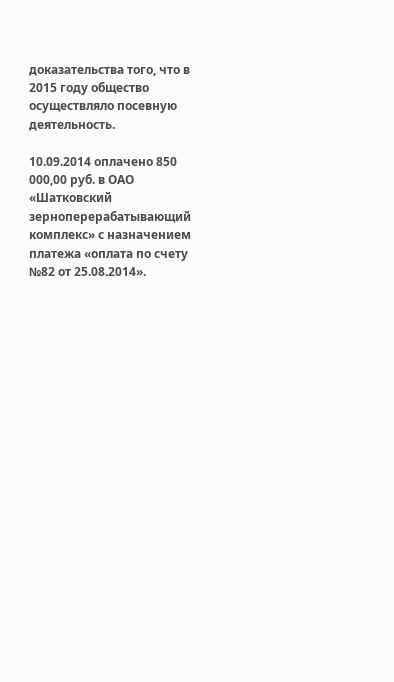доказательства того, что в 2015 году общество осуществляло посевную деятельность.

10.09.2014 оплачено 850 000,00 руб. в ОАО «Шатковский зерноперерабатывающий комплекс» с назначением платежа «оплата по счету №82 от 25.08.2014».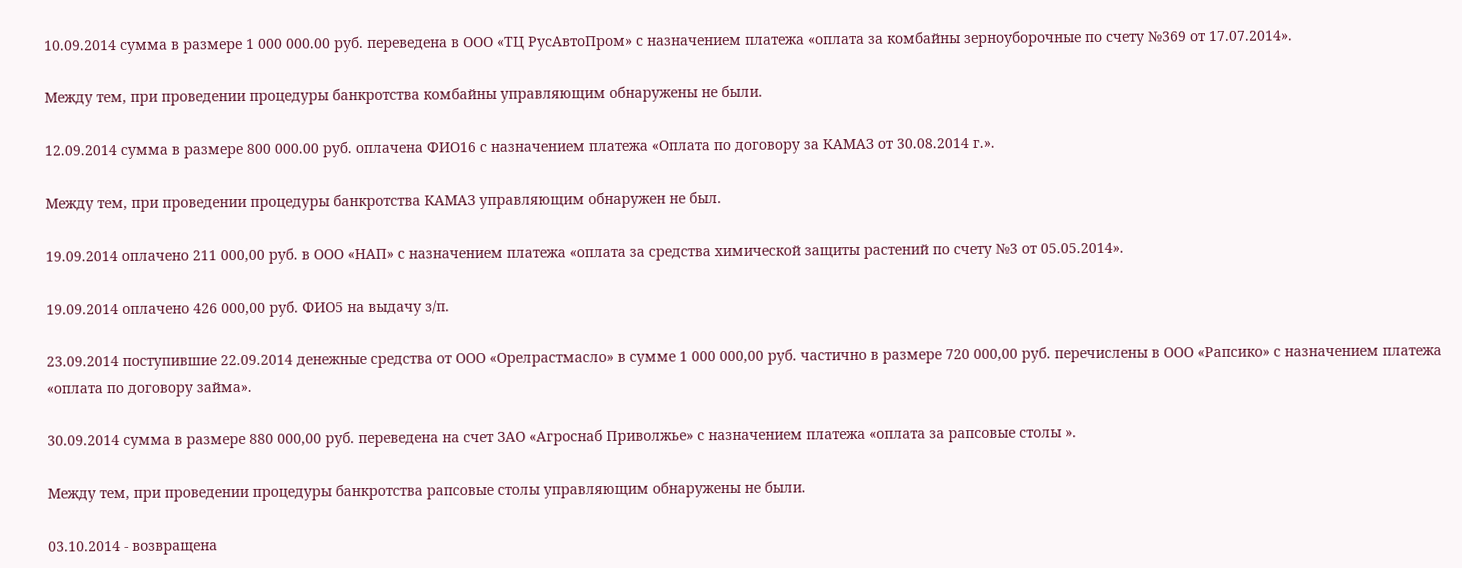10.09.2014 сумма в размере 1 000 000.00 руб. переведена в ООО «ТЦ РусАвтоПром» с назначением платежа «оплата за комбайны зерноуборочные по счету №369 от 17.07.2014».

Между тем, при проведении процедуры банкротства комбайны управляющим обнаружены не были.

12.09.2014 сумма в размере 800 000.00 руб. оплачена ФИО16 с назначением платежа «Оплата по договору за КАМАЗ от 30.08.2014 г.».

Между тем, при проведении процедуры банкротства КАМАЗ управляющим обнаружен не был.

19.09.2014 оплачено 211 000,00 руб. в ООО «НАП» с назначением платежа «оплата за средства химической защиты растений по счету №3 от 05.05.2014».

19.09.2014 оплачено 426 000,00 руб. ФИО5 на выдачу з/п.

23.09.2014 поступившие 22.09.2014 денежные средства от ООО «Орелрастмасло» в сумме 1 000 000,00 руб. частично в размере 720 000,00 руб. перечислены в ООО «Рапсико» с назначением платежа «оплата по договору займа».

30.09.2014 сумма в размере 880 000,00 руб. переведена на счет ЗАО «Агроснаб Приволжье» с назначением платежа «оплата за рапсовые столы ».

Между тем, при проведении процедуры банкротства рапсовые столы управляющим обнаружены не были.

03.10.2014 - возвращена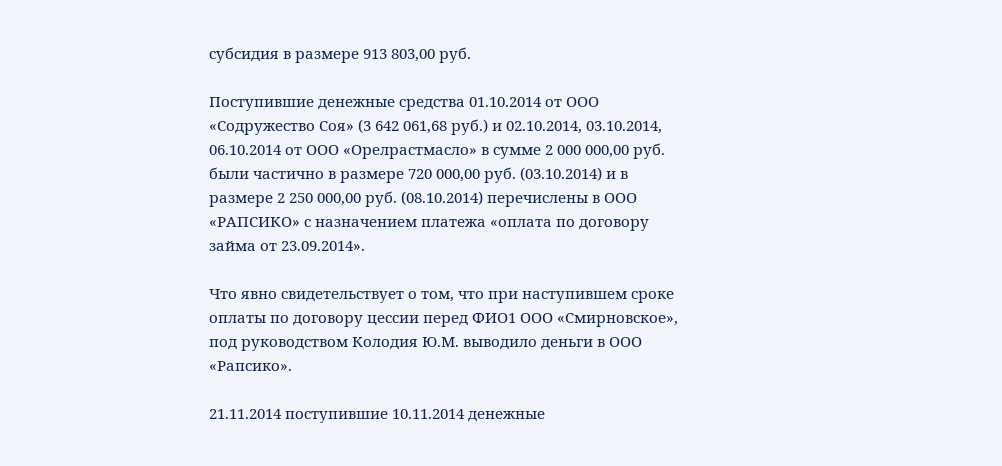субсидия в размере 913 803,00 руб.

Поступившие денежные средства 01.10.2014 от ООО «Содружество Соя» (3 642 061,68 руб.) и 02.10.2014, 03.10.2014, 06.10.2014 от ООО «Орелрастмасло» в сумме 2 000 000,00 руб. были частично в размере 720 000,00 руб. (03.10.2014) и в размере 2 250 000,00 руб. (08.10.2014) перечислены в ООО «РАПСИКО» с назначением платежа «оплата по договору займа от 23.09.2014».

Что явно свидетельствует о том, что при наступившем сроке оплаты по договору цессии перед ФИО1 ООО «Смирновское», под руководством Колодия Ю.М. выводило деньги в ООО «Рапсико».

21.11.2014 поступившие 10.11.2014 денежные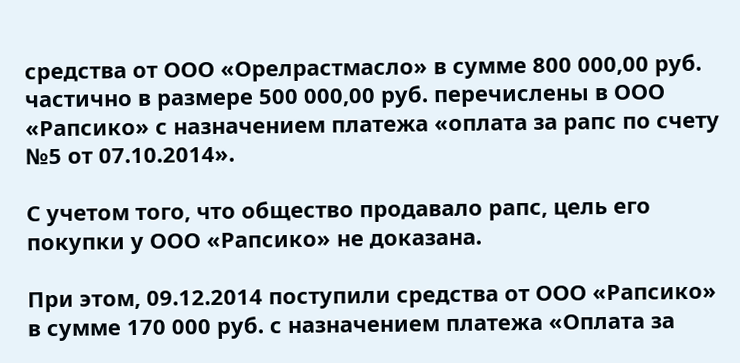средства от ООО «Орелрастмасло» в сумме 800 000,00 руб. частично в размере 500 000,00 руб. перечислены в ООО «Рапсико» с назначением платежа «оплата за рапс по счету №5 от 07.10.2014».

С учетом того, что общество продавало рапс, цель его покупки у ООО «Рапсико» не доказана.

При этом, 09.12.2014 поступили средства от ООО «Рапсико» в сумме 170 000 руб. с назначением платежа «Оплата за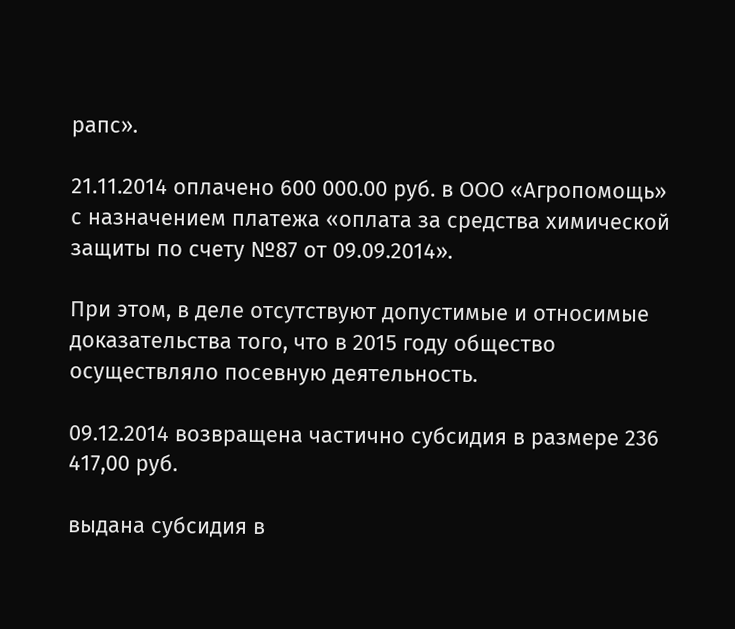рапс».

21.11.2014 оплачено 600 000.00 руб. в ООО «Агропомощь» с назначением платежа «оплата за средства химической защиты по счету №87 от 09.09.2014».

При этом, в деле отсутствуют допустимые и относимые доказательства того, что в 2015 году общество осуществляло посевную деятельность.

09.12.2014 возвращена частично субсидия в размере 236 417,00 руб.

выдана субсидия в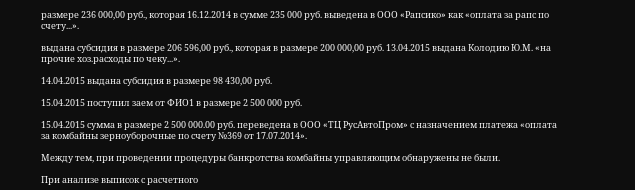размере 236 000,00 руб., которая 16.12.2014 в сумме 235 000 руб. выведена в ООО «Рапсико» как «оплата за рапс по счету...».

выдана субсидия в размере 206 596,00 руб., которая в размере 200 000,00 руб. 13.04.2015 выдана Колодию Ю.М. «на прочие хоз.расходы по чеку...».

14.04.2015 выдана субсидия в размере 98 430,00 руб.

15.04.2015 поступил заем от ФИО1 в размере 2 500 000 руб.

15.04.2015 сумма в размере 2 500 000.00 руб. переведена в ООО «ТЦ РусАвтоПром» с назначением платежа «оплата за комбайны зерноуборочные по счету №369 от 17.07.2014».

Между тем, при проведении процедуры банкротства комбайны управляющим обнаружены не были.

При анализе выписок с расчетного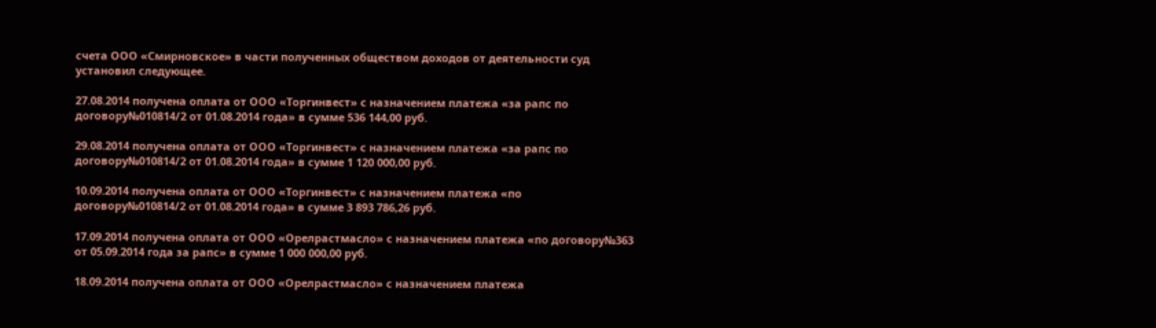счета ООО «Смирновское» в части полученных обществом доходов от деятельности суд установил следующее.

27.08.2014 получена оплата от ООО «Торгинвест» с назначением платежа «за рапс по договору№010814/2 от 01.08.2014 года» в сумме 536 144,00 руб.

29.08.2014 получена оплата от ООО «Торгинвест» с назначением платежа «за рапс по договору№010814/2 от 01.08.2014 года» в сумме 1 120 000,00 руб.

10.09.2014 получена оплата от ООО «Торгинвест» с назначением платежа «по договору№010814/2 от 01.08.2014 года» в сумме 3 893 786,26 руб.

17.09.2014 получена оплата от ООО «Орелрастмасло» с назначением платежа «по договору№363 от 05.09.2014 года за рапс» в сумме 1 000 000,00 руб.

18.09.2014 получена оплата от ООО «Орелрастмасло» с назначением платежа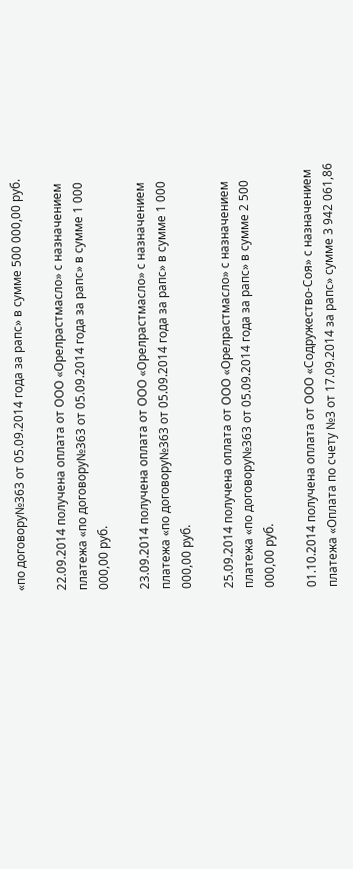«по договору№363 от 05.09.2014 года за рапс» в сумме 500 000,00 руб.

22.09.2014 получена оплата от ООО «Орелрастмасло» с назначением платежа «по договору№363 от 05.09.2014 года за рапс» в сумме 1 000 000,00 руб.

23.09.2014 получена оплата от ООО «Орелрастмасло» с назначением платежа «по договору№363 от 05.09.2014 года за рапс» в сумме 1 000 000,00 руб.

25.09.2014 получена оплата от ООО «Орелрастмасло» с назначением платежа «по договору№363 от 05.09.2014 года за рапс» в сумме 2 500 000,00 руб.

01.10.2014 получена оплата от ООО «Содружество-Соя» с назначением платежа «Оплата по счету №3 от 17.09.2014 за рапс» сумме 3 942 061,86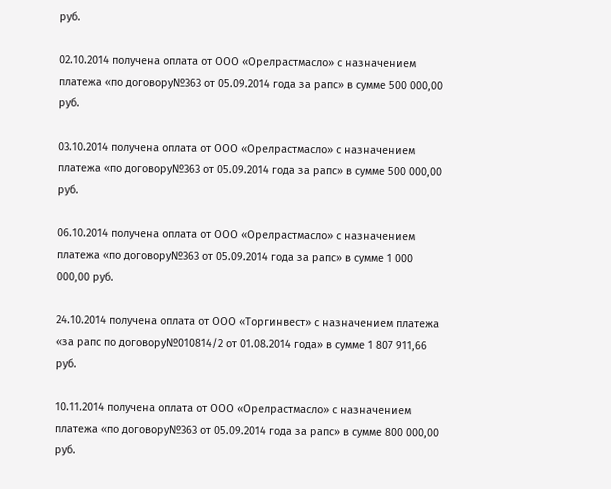руб.

02.10.2014 получена оплата от ООО «Орелрастмасло» с назначением платежа «по договору№363 от 05.09.2014 года за рапс» в сумме 500 000,00 руб.

03.10.2014 получена оплата от ООО «Орелрастмасло» с назначением платежа «по договору№363 от 05.09.2014 года за рапс» в сумме 500 000,00 руб.

06.10.2014 получена оплата от ООО «Орелрастмасло» с назначением платежа «по договору№363 от 05.09.2014 года за рапс» в сумме 1 000 000,00 руб.

24.10.2014 получена оплата от ООО «Торгинвест» с назначением платежа «за рапс по договору№010814/2 от 01.08.2014 года» в сумме 1 807 911,66 руб.

10.11.2014 получена оплата от ООО «Орелрастмасло» с назначением платежа «по договору№363 от 05.09.2014 года за рапс» в сумме 800 000,00 руб.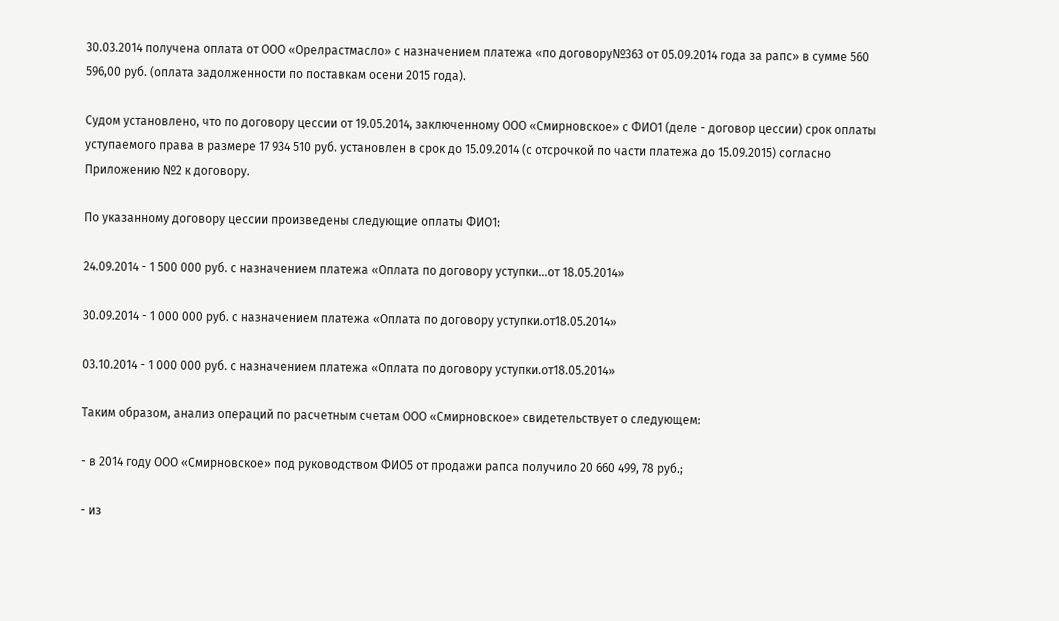30.03.2014 получена оплата от ООО «Орелрастмасло» с назначением платежа «по договору№363 от 05.09.2014 года за рапс» в сумме 560 596,00 руб. (оплата задолженности по поставкам осени 2015 года).

Судом установлено, что по договору цессии от 19.05.2014, заключенному ООО «Смирновское» с ФИО1 (деле - договор цессии) срок оплаты уступаемого права в размере 17 934 510 руб. установлен в срок до 15.09.2014 (с отсрочкой по части платежа до 15.09.2015) согласно Приложению №2 к договору.

По указанному договору цессии произведены следующие оплаты ФИО1:

24.09.2014 - 1 500 000 руб. с назначением платежа «Оплата по договору уступки...от 18.05.2014»

30.09.2014 - 1 000 000 руб. с назначением платежа «Оплата по договору уступки.от18.05.2014»

03.10.2014 - 1 000 000 руб. с назначением платежа «Оплата по договору уступки.от18.05.2014»

Таким образом, анализ операций по расчетным счетам ООО «Смирновское» свидетельствует о следующем:

- в 2014 году ООО «Смирновское» под руководством ФИО5 от продажи рапса получило 20 660 499, 78 руб.;

- из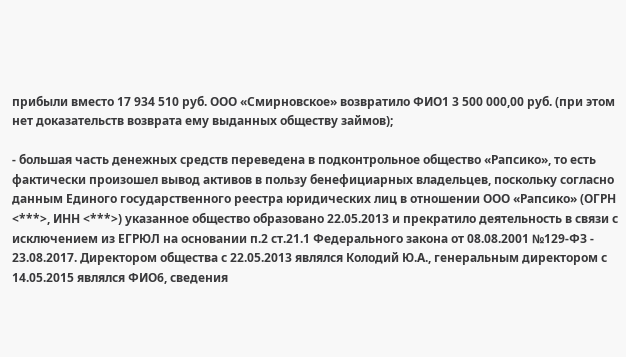прибыли вместо 17 934 510 руб. ООО «Смирновское» возвратило ФИО1 3 500 000,00 руб. (при этом нет доказательств возврата ему выданных обществу займов);

- большая часть денежных средств переведена в подконтрольное общество «Рапсико», то есть фактически произошел вывод активов в пользу бенефициарных владельцев, поскольку согласно данным Единого государственного реестра юридических лиц в отношении ООО «Рапсико» (ОГРН <***>, ИНН <***>) указанное общество образовано 22.05.2013 и прекратило деятельность в связи с исключением из ЕГРЮЛ на основании п.2 ст.21.1 Федерального закона от 08.08.2001 №129-ФЗ - 23.08.2017. Директором общества с 22.05.2013 являлся Колодий Ю.А., генеральным директором с 14.05.2015 являлся ФИО6, сведения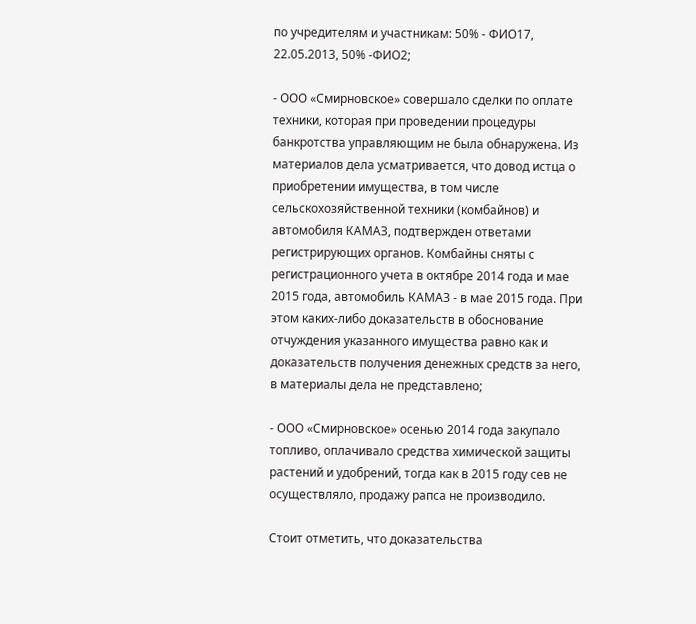по учредителям и участникам: 50% - ФИО17, 22.05.2013, 50% -ФИО2;

- ООО «Смирновское» совершало сделки по оплате техники, которая при проведении процедуры банкротства управляющим не была обнаружена. Из материалов дела усматривается, что довод истца о приобретении имущества, в том числе сельскохозяйственной техники (комбайнов) и автомобиля КАМАЗ, подтвержден ответами регистрирующих органов. Комбайны сняты с регистрационного учета в октябре 2014 года и мае 2015 года, автомобиль КАМАЗ - в мае 2015 года. При этом каких-либо доказательств в обоснование отчуждения указанного имущества равно как и доказательств получения денежных средств за него, в материалы дела не представлено;

- ООО «Смирновское» осенью 2014 года закупало топливо, оплачивало средства химической защиты растений и удобрений, тогда как в 2015 году сев не осуществляло, продажу рапса не производило.

Стоит отметить, что доказательства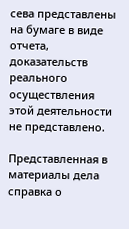сева представлены на бумаге в виде отчета, доказательств реального осуществления этой деятельности не представлено.

Представленная в материалы дела справка о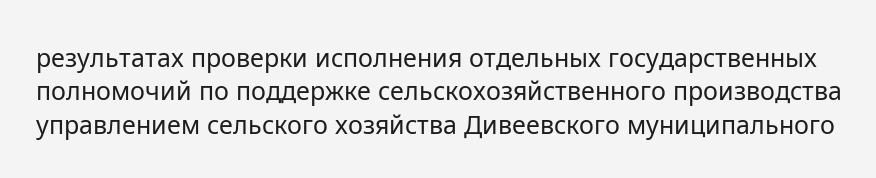результатах проверки исполнения отдельных государственных полномочий по поддержке сельскохозяйственного производства управлением сельского хозяйства Дивеевского муниципального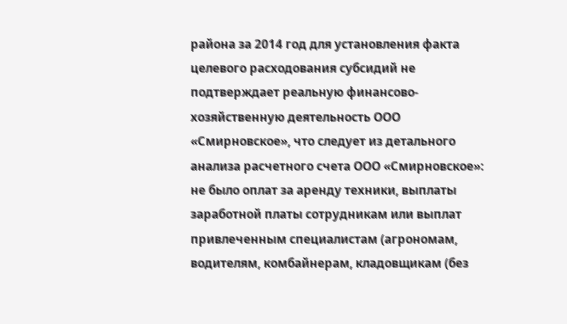района за 2014 год для установления факта целевого расходования субсидий не подтверждает реальную финансово-хозяйственную деятельность ООО «Смирновское», что следует из детального анализа расчетного счета ООО «Смирновское»: не было оплат за аренду техники, выплаты заработной платы сотрудникам или выплат привлеченным специалистам (агрономам, водителям, комбайнерам, кладовщикам (без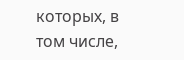которых, в том числе,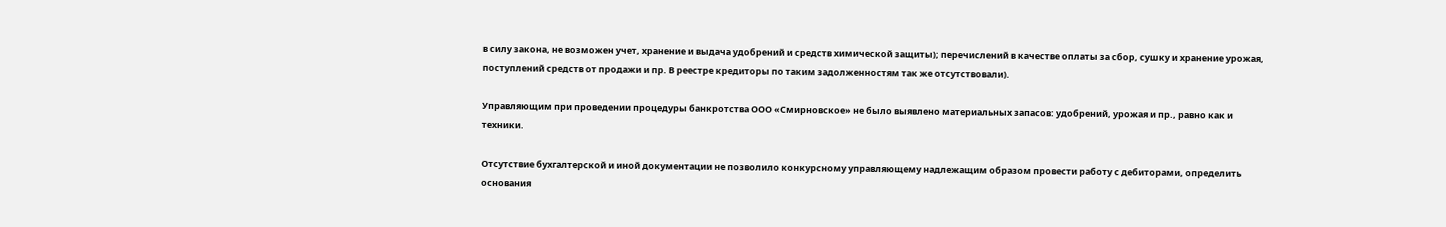в силу закона, не возможен учет, хранение и выдача удобрений и средств химической защиты); перечислений в качестве оплаты за сбор, сушку и хранение урожая, поступлений средств от продажи и пр. В реестре кредиторы по таким задолженностям так же отсутствовали).

Управляющим при проведении процедуры банкротства ООО «Смирновское» не было выявлено материальных запасов: удобрений, урожая и пр., равно как и техники.

Отсутствие бухгалтерской и иной документации не позволило конкурсному управляющему надлежащим образом провести работу с дебиторами, определить основания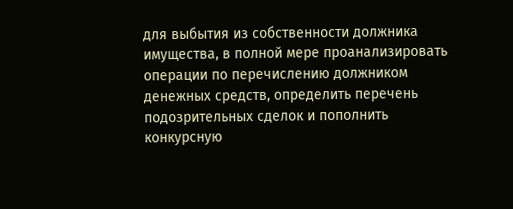для выбытия из собственности должника имущества, в полной мере проанализировать операции по перечислению должником денежных средств, определить перечень подозрительных сделок и пополнить конкурсную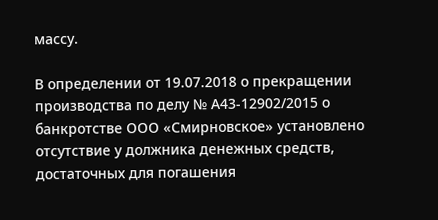массу.

В определении от 19.07.2018 о прекращении производства по делу № А43-12902/2015 о банкротстве ООО «Смирновское» установлено отсутствие у должника денежных средств, достаточных для погашения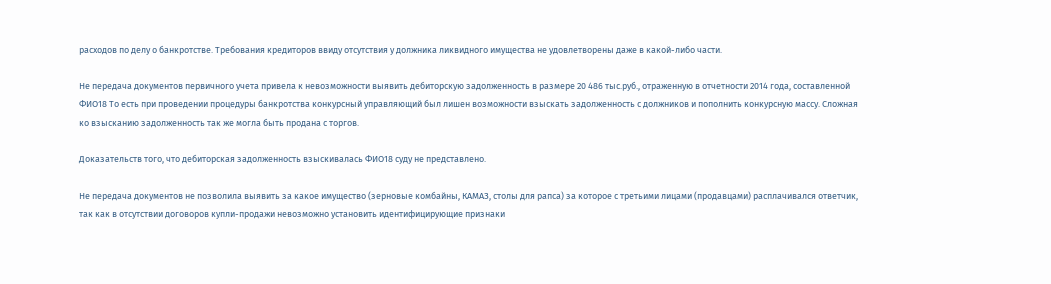расходов по делу о банкротстве. Требования кредиторов ввиду отсутствия у должника ликвидного имущества не удовлетворены даже в какой-либо части.

Не передача документов первичного учета привела к невозможности выявить дебиторскую задолженность в размере 20 486 тыс.руб., отраженную в отчетности 2014 года, составленной ФИО18 То есть при проведении процедуры банкротства конкурсный управляющий был лишен возможности взыскать задолженность с должников и пополнить конкурсную массу. Сложная ко взысканию задолженность так же могла быть продана с торгов.

Доказательств того, что дебиторская задолженность взыскивалась ФИО18 суду не представлено.

Не передача документов не позволила выявить за какое имущество (зерновые комбайны, КАМАЗ, столы для рапса) за которое с третьими лицами (продавцами) расплачивался ответчик, так как в отсутствии договоров купли-продажи невозможно установить идентифицирующие признаки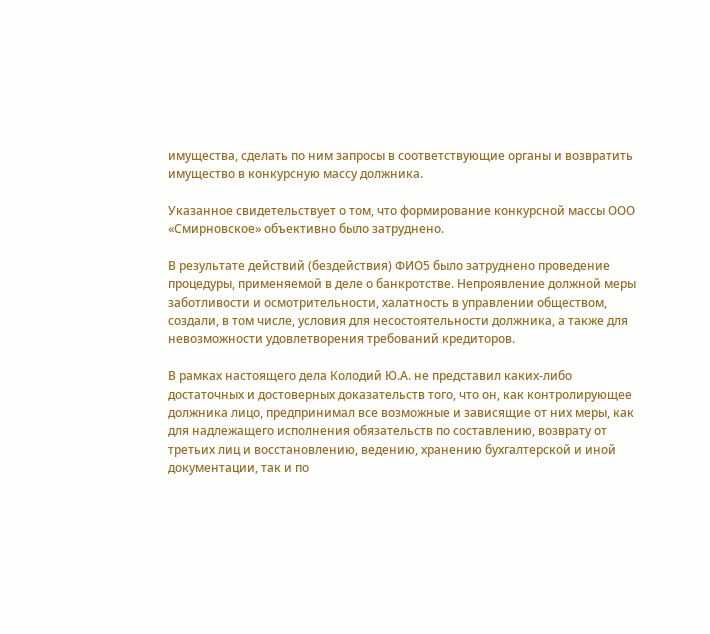имущества, сделать по ним запросы в соответствующие органы и возвратить имущество в конкурсную массу должника.

Указанное свидетельствует о том, что формирование конкурсной массы ООО «Смирновское» объективно было затруднено.

В результате действий (бездействия) ФИО5 было затруднено проведение процедуры, применяемой в деле о банкротстве. Непроявление должной меры заботливости и осмотрительности, халатность в управлении обществом, создали, в том числе, условия для несостоятельности должника, а также для невозможности удовлетворения требований кредиторов.

В рамках настоящего дела Колодий Ю.А. не представил каких-либо достаточных и достоверных доказательств того, что он, как контролирующее должника лицо, предпринимал все возможные и зависящие от них меры, как для надлежащего исполнения обязательств по составлению, возврату от третьих лиц и восстановлению, ведению, хранению бухгалтерской и иной документации, так и по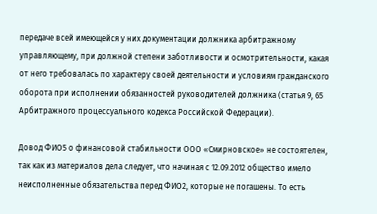передаче всей имеющейся у них документации должника арбитражному управляющему, при должной степени заботливости и осмотрительности, какая от него требовалась по характеру своей деятельности и условиям гражданского оборота при исполнении обязанностей руководителей должника (статья 9, 65 Арбитражного процессуального кодекса Российской Федерации).

Довод ФИО5 о финансовой стабильности ООО «Смирновское» не состоятелен, так как из материалов дела следует, что начиная с 12.09.2012 общество имело неисполненные обязательства перед ФИО2, которые не погашены. То есть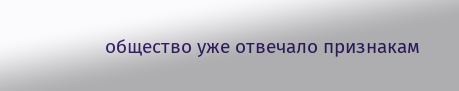общество уже отвечало признакам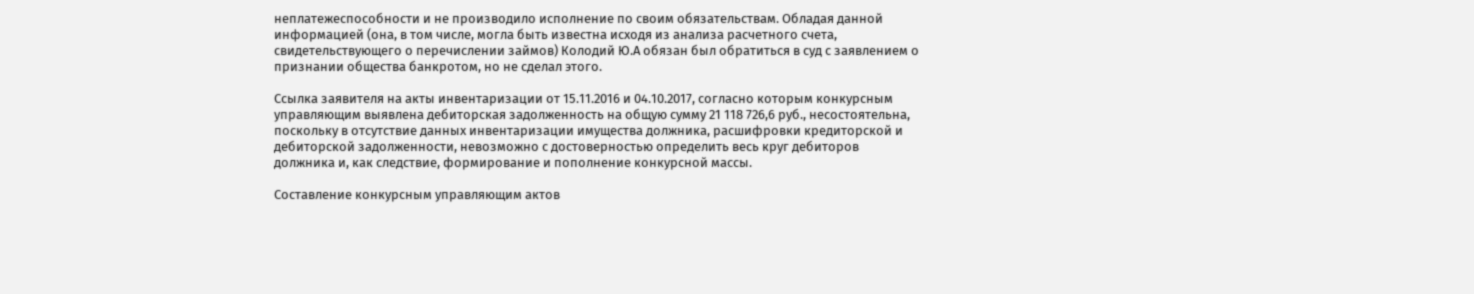неплатежеспособности и не производило исполнение по своим обязательствам. Обладая данной информацией (она, в том числе, могла быть известна исходя из анализа расчетного счета, свидетельствующего о перечислении займов) Колодий Ю.А обязан был обратиться в суд с заявлением о признании общества банкротом, но не сделал этого.

Ссылка заявителя на акты инвентаризации от 15.11.2016 и 04.10.2017, согласно которым конкурсным управляющим выявлена дебиторская задолженность на общую сумму 21 118 726,6 руб., несостоятельна, поскольку в отсутствие данных инвентаризации имущества должника, расшифровки кредиторской и дебиторской задолженности, невозможно с достоверностью определить весь круг дебиторов должника и, как следствие, формирование и пополнение конкурсной массы.

Составление конкурсным управляющим актов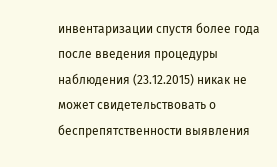инвентаризации спустя более года после введения процедуры наблюдения (23.12.2015) никак не может свидетельствовать о беспрепятственности выявления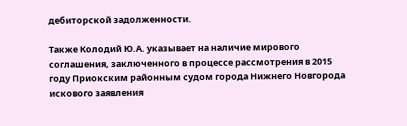дебиторской задолженности.

Также Колодий Ю.А. указывает на наличие мирового соглашения, заключенного в процессе рассмотрения в 2015 году Приокским районным судом города Нижнего Новгорода искового заявления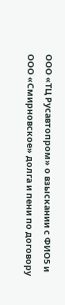ООО «ТЦ Русавтопром» о взыскании с ФИО5 и ООО «Смирновское» долга и пени по договору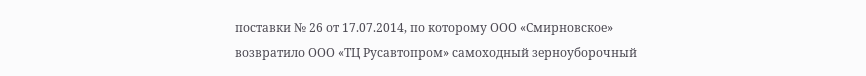поставки № 26 от 17.07.2014, по которому ООО «Смирновское» возвратило ООО «ТЦ Русавтопром» самоходный зерноуборочный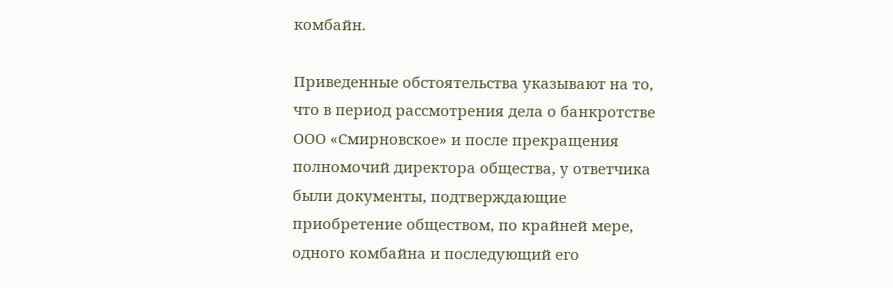комбайн.

Приведенные обстоятельства указывают на то, что в период рассмотрения дела о банкротстве ООО «Смирновское» и после прекращения полномочий директора общества, у ответчика были документы, подтверждающие приобретение обществом, по крайней мере, одного комбайна и последующий его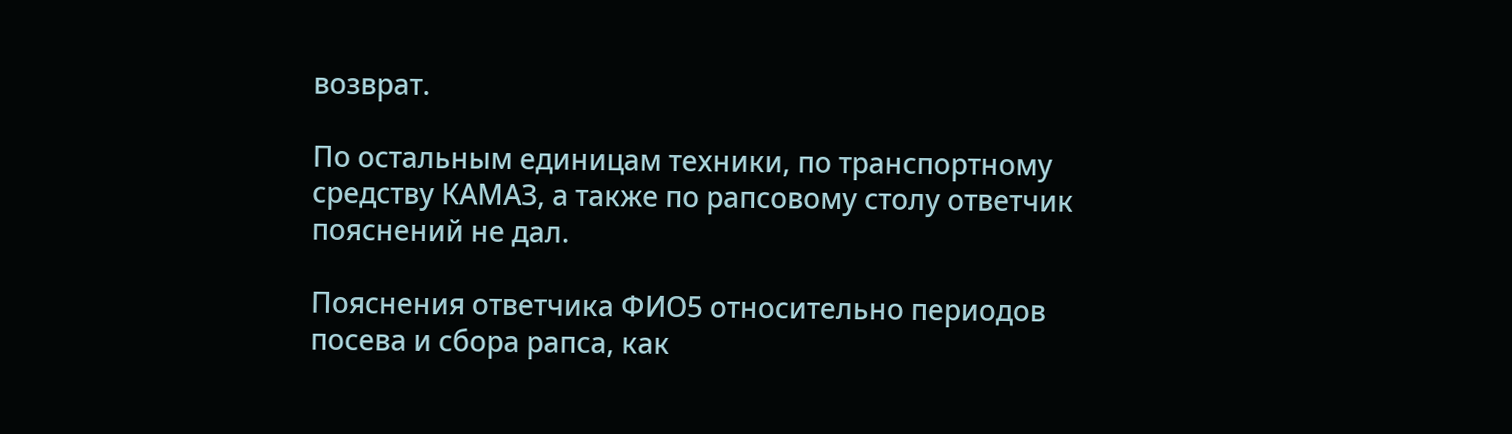возврат.

По остальным единицам техники, по транспортному средству КАМАЗ, а также по рапсовому столу ответчик пояснений не дал.

Пояснения ответчика ФИО5 относительно периодов посева и сбора рапса, как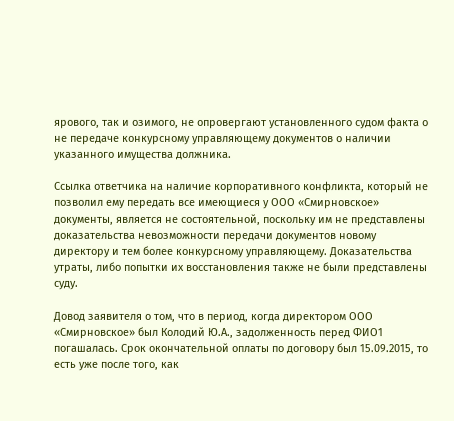ярового, так и озимого, не опровергают установленного судом факта о не передаче конкурсному управляющему документов о наличии указанного имущества должника.

Ссылка ответчика на наличие корпоративного конфликта, который не позволил ему передать все имеющиеся у ООО «Смирновское» документы, является не состоятельной, поскольку им не представлены доказательства невозможности передачи документов новому директору и тем более конкурсному управляющему. Доказательства утраты, либо попытки их восстановления также не были представлены суду.

Довод заявителя о том, что в период, когда директором ООО «Смирновское» был Колодий Ю.А., задолженность перед ФИО1 погашалась. Срок окончательной оплаты по договору был 15.09.2015, то есть уже после того, как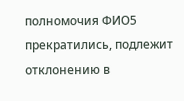полномочия ФИО5 прекратились, подлежит отклонению в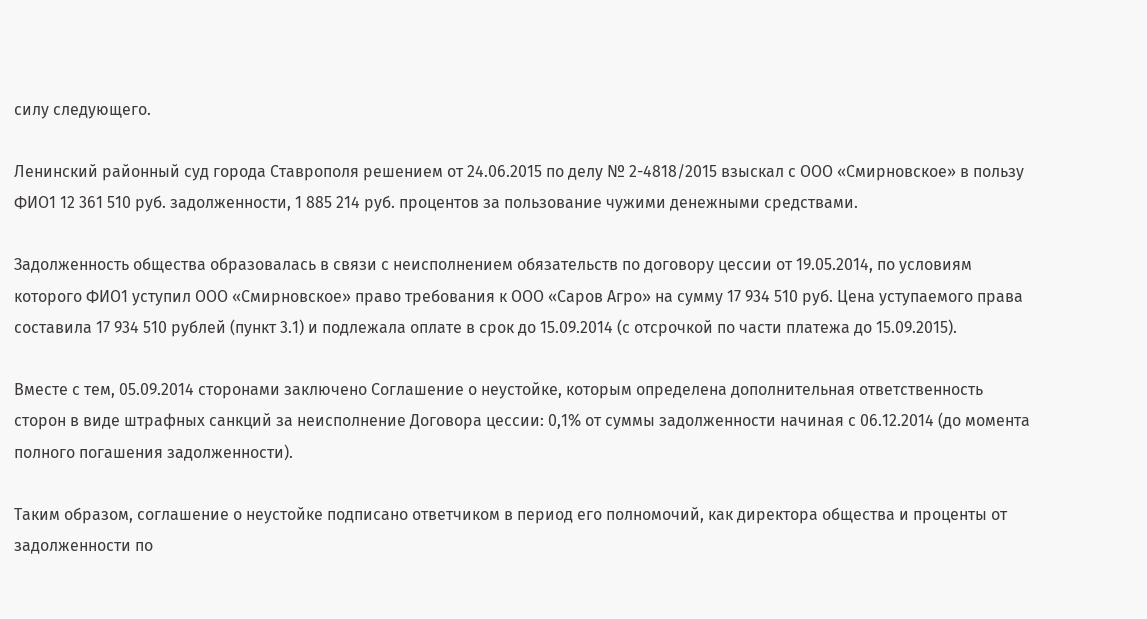силу следующего.

Ленинский районный суд города Ставрополя решением от 24.06.2015 по делу № 2-4818/2015 взыскал с ООО «Смирновское» в пользу ФИО1 12 361 510 руб. задолженности, 1 885 214 руб. процентов за пользование чужими денежными средствами.

Задолженность общества образовалась в связи с неисполнением обязательств по договору цессии от 19.05.2014, по условиям которого ФИО1 уступил ООО «Смирновское» право требования к ООО «Саров Агро» на сумму 17 934 510 руб. Цена уступаемого права составила 17 934 510 рублей (пункт 3.1) и подлежала оплате в срок до 15.09.2014 (с отсрочкой по части платежа до 15.09.2015).

Вместе с тем, 05.09.2014 сторонами заключено Соглашение о неустойке, которым определена дополнительная ответственность сторон в виде штрафных санкций за неисполнение Договора цессии: 0,1% от суммы задолженности начиная с 06.12.2014 (до момента полного погашения задолженности).

Таким образом, соглашение о неустойке подписано ответчиком в период его полномочий, как директора общества и проценты от задолженности по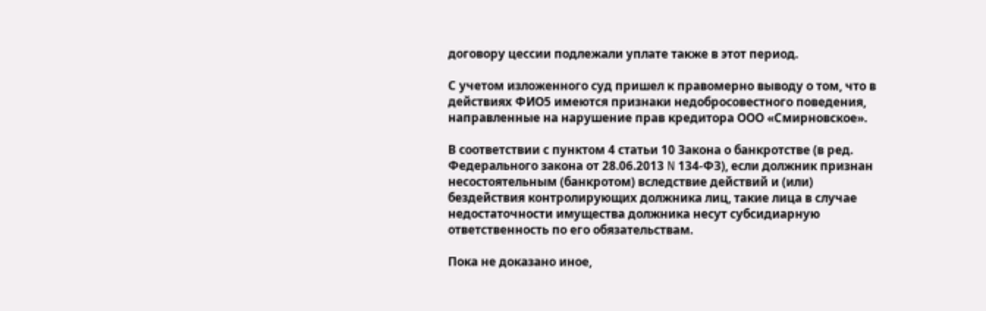договору цессии подлежали уплате также в этот период.

С учетом изложенного суд пришел к правомерно выводу о том, что в действиях ФИО5 имеются признаки недобросовестного поведения, направленные на нарушение прав кредитора ООО «Смирновское».

В соответствии с пунктом 4 статьи 10 Закона о банкротстве (в ред. Федерального закона от 28.06.2013 N 134-ФЗ), если должник признан несостоятельным (банкротом) вследствие действий и (или) бездействия контролирующих должника лиц, такие лица в случае недостаточности имущества должника несут субсидиарную ответственность по его обязательствам.

Пока не доказано иное,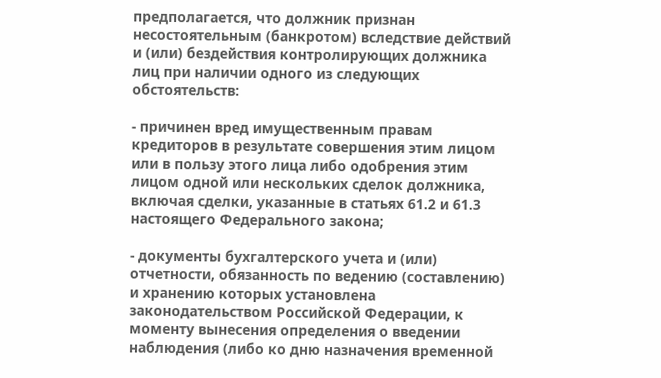предполагается, что должник признан несостоятельным (банкротом) вследствие действий и (или) бездействия контролирующих должника лиц при наличии одного из следующих обстоятельств:

- причинен вред имущественным правам кредиторов в результате совершения этим лицом или в пользу этого лица либо одобрения этим лицом одной или нескольких сделок должника, включая сделки, указанные в статьях 61.2 и 61.3 настоящего Федерального закона;

- документы бухгалтерского учета и (или) отчетности, обязанность по ведению (составлению) и хранению которых установлена законодательством Российской Федерации, к моменту вынесения определения о введении наблюдения (либо ко дню назначения временной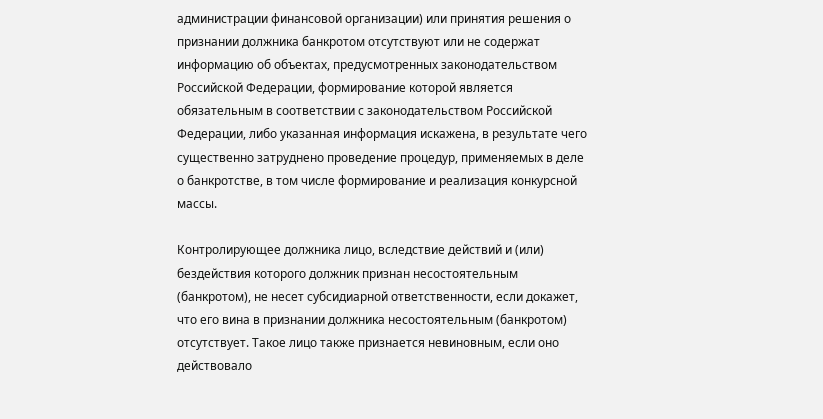администрации финансовой организации) или принятия решения о признании должника банкротом отсутствуют или не содержат информацию об объектах, предусмотренных законодательством Российской Федерации, формирование которой является обязательным в соответствии с законодательством Российской Федерации, либо указанная информация искажена, в результате чего существенно затруднено проведение процедур, применяемых в деле о банкротстве, в том числе формирование и реализация конкурсной массы.

Контролирующее должника лицо, вследствие действий и (или) бездействия которого должник признан несостоятельным (банкротом), не несет субсидиарной ответственности, если докажет, что его вина в признании должника несостоятельным (банкротом) отсутствует. Такое лицо также признается невиновным, если оно действовало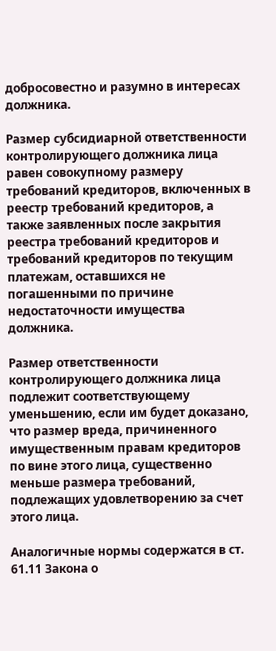добросовестно и разумно в интересах должника.

Размер субсидиарной ответственности контролирующего должника лица равен совокупному размеру требований кредиторов, включенных в реестр требований кредиторов, а также заявленных после закрытия реестра требований кредиторов и требований кредиторов по текущим платежам, оставшихся не погашенными по причине недостаточности имущества должника.

Размер ответственности контролирующего должника лица подлежит соответствующему уменьшению, если им будет доказано, что размер вреда, причиненного имущественным правам кредиторов по вине этого лица, существенно меньше размера требований, подлежащих удовлетворению за счет этого лица.

Аналогичные нормы содержатся в ст. 61.11 Закона о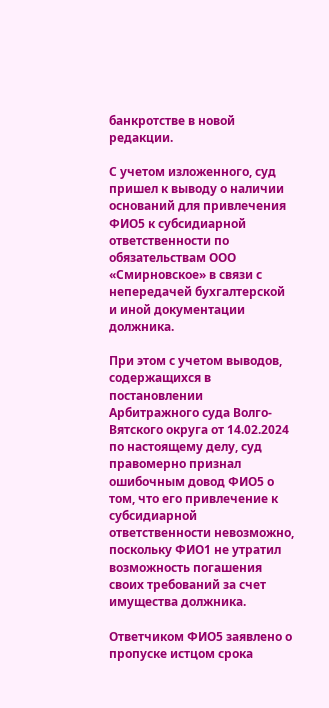банкротстве в новой редакции.

С учетом изложенного, суд пришел к выводу о наличии оснований для привлечения ФИО5 к субсидиарной ответственности по обязательствам ООО «Смирновское» в связи с непередачей бухгалтерской и иной документации должника.

При этом с учетом выводов, содержащихся в постановлении Арбитражного суда Волго-Вятского округа от 14.02.2024 по настоящему делу, суд правомерно признал ошибочным довод ФИО5 о том, что его привлечение к субсидиарной ответственности невозможно, поскольку ФИО1 не утратил возможность погашения своих требований за счет имущества должника.

Ответчиком ФИО5 заявлено о пропуске истцом срока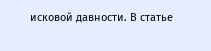исковой давности. В статье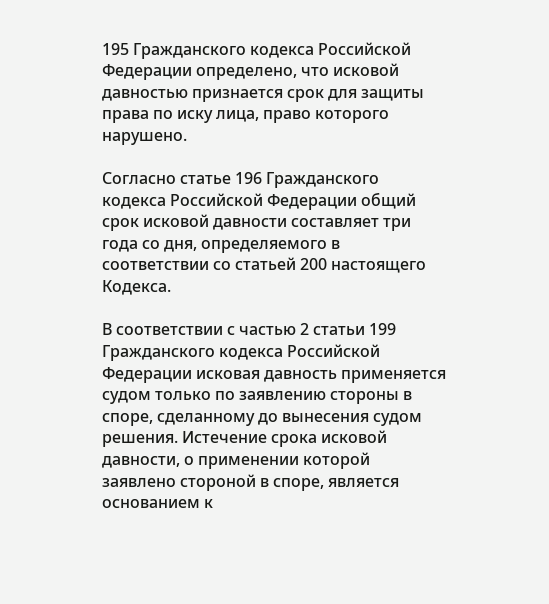195 Гражданского кодекса Российской Федерации определено, что исковой давностью признается срок для защиты права по иску лица, право которого нарушено.

Согласно статье 196 Гражданского кодекса Российской Федерации общий срок исковой давности составляет три года со дня, определяемого в соответствии со статьей 200 настоящего Кодекса.

В соответствии с частью 2 статьи 199 Гражданского кодекса Российской Федерации исковая давность применяется судом только по заявлению стороны в споре, сделанному до вынесения судом решения. Истечение срока исковой давности, о применении которой заявлено стороной в споре, является основанием к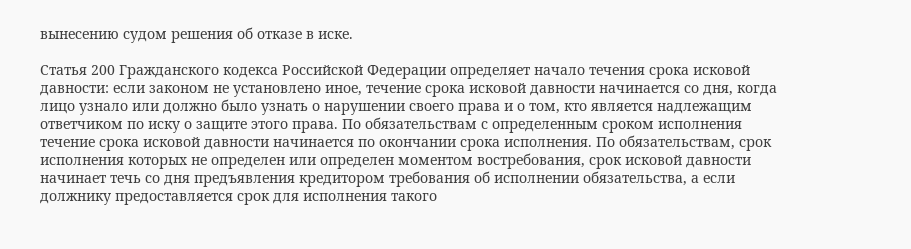вынесению судом решения об отказе в иске.

Статья 200 Гражданского кодекса Российской Федерации определяет начало течения срока исковой давности: если законом не установлено иное, течение срока исковой давности начинается со дня, когда лицо узнало или должно было узнать о нарушении своего права и о том, кто является надлежащим ответчиком по иску о защите этого права. По обязательствам с определенным сроком исполнения течение срока исковой давности начинается по окончании срока исполнения. По обязательствам, срок исполнения которых не определен или определен моментом востребования, срок исковой давности начинает течь со дня предъявления кредитором требования об исполнении обязательства, а если должнику предоставляется срок для исполнения такого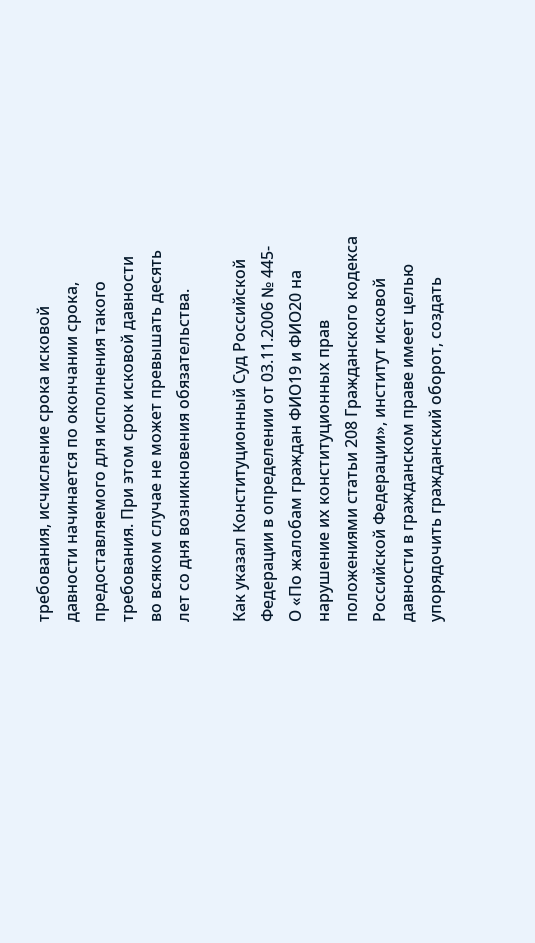требования, исчисление срока исковой давности начинается по окончании срока, предоставляемого для исполнения такого требования. При этом срок исковой давности во всяком случае не может превышать десять лет со дня возникновения обязательства.

Как указал Конституционный Суд Российской Федерации в определении от 03.11.2006 № 445-О «По жалобам граждан ФИО19 и ФИО20 на нарушение их конституционных прав положениями статьи 208 Гражданского кодекса Российской Федерации», институт исковой давности в гражданском праве имеет целью упорядочить гражданский оборот, создать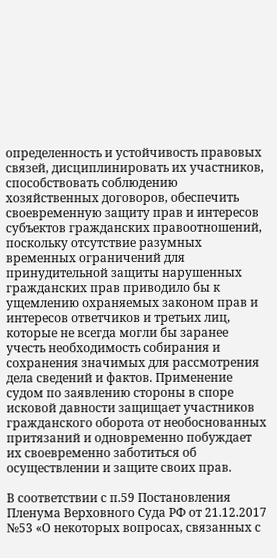определенность и устойчивость правовых связей, дисциплинировать их участников, способствовать соблюдению хозяйственных договоров, обеспечить своевременную защиту прав и интересов субъектов гражданских правоотношений, поскольку отсутствие разумных временных ограничений для принудительной защиты нарушенных гражданских прав приводило бы к ущемлению охраняемых законом прав и интересов ответчиков и третьих лиц, которые не всегда могли бы заранее учесть необходимость собирания и сохранения значимых для рассмотрения дела сведений и фактов. Применение судом по заявлению стороны в споре исковой давности защищает участников гражданского оборота от необоснованных притязаний и одновременно побуждает их своевременно заботиться об осуществлении и защите своих прав.

В соответствии с п.59 Постановления Пленума Верховного Суда РФ от 21.12.2017 №53 «О некоторых вопросах, связанных с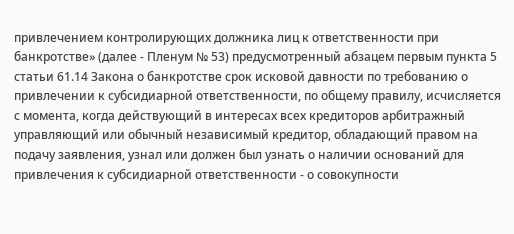привлечением контролирующих должника лиц к ответственности при банкротстве» (далее - Пленум № 53) предусмотренный абзацем первым пункта 5 статьи 61.14 Закона о банкротстве срок исковой давности по требованию о привлечении к субсидиарной ответственности, по общему правилу, исчисляется с момента, когда действующий в интересах всех кредиторов арбитражный управляющий или обычный независимый кредитор, обладающий правом на подачу заявления, узнал или должен был узнать о наличии оснований для привлечения к субсидиарной ответственности - о совокупности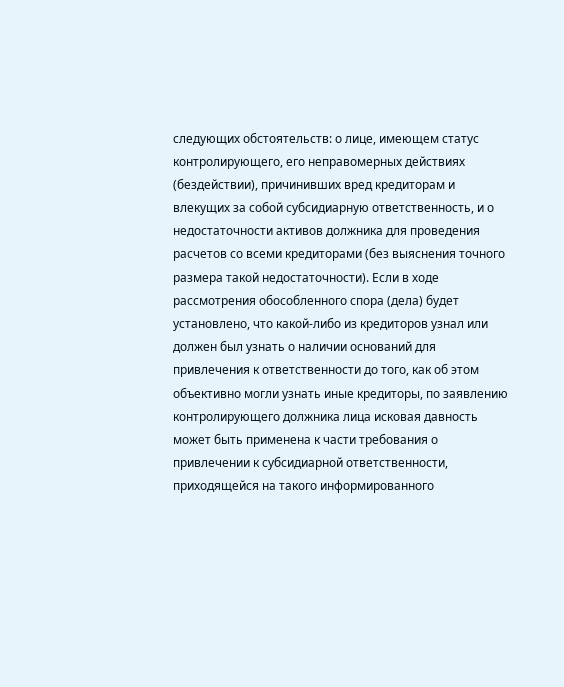следующих обстоятельств: о лице, имеющем статус контролирующего, его неправомерных действиях (бездействии), причинивших вред кредиторам и влекущих за собой субсидиарную ответственность, и о недостаточности активов должника для проведения расчетов со всеми кредиторами (без выяснения точного размера такой недостаточности). Если в ходе рассмотрения обособленного спора (дела) будет установлено, что какой-либо из кредиторов узнал или должен был узнать о наличии оснований для привлечения к ответственности до того, как об этом объективно могли узнать иные кредиторы, по заявлению контролирующего должника лица исковая давность может быть применена к части требования о привлечении к субсидиарной ответственности, приходящейся на такого информированного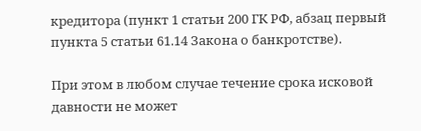кредитора (пункт 1 статьи 200 ГК РФ, абзац первый пункта 5 статьи 61.14 Закона о банкротстве).

При этом в любом случае течение срока исковой давности не может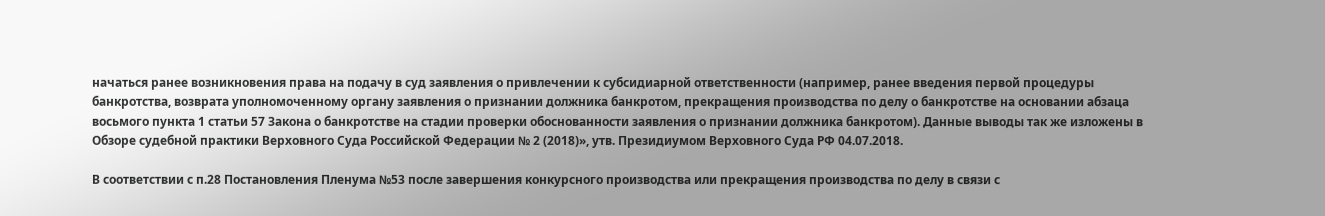начаться ранее возникновения права на подачу в суд заявления о привлечении к субсидиарной ответственности (например, ранее введения первой процедуры банкротства, возврата уполномоченному органу заявления о признании должника банкротом, прекращения производства по делу о банкротстве на основании абзаца восьмого пункта 1 статьи 57 Закона о банкротстве на стадии проверки обоснованности заявления о признании должника банкротом). Данные выводы так же изложены в Обзоре судебной практики Верховного Суда Российской Федерации № 2 (2018)», утв. Президиумом Верховного Суда РФ 04.07.2018.

В соответствии с п.28 Постановления Пленума №53 после завершения конкурсного производства или прекращения производства по делу в связи с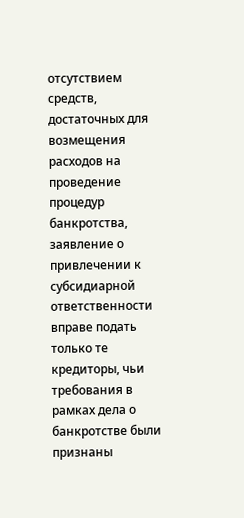отсутствием средств, достаточных для возмещения расходов на проведение процедур банкротства, заявление о привлечении к субсидиарной ответственности вправе подать только те кредиторы, чьи требования в рамках дела о банкротстве были признаны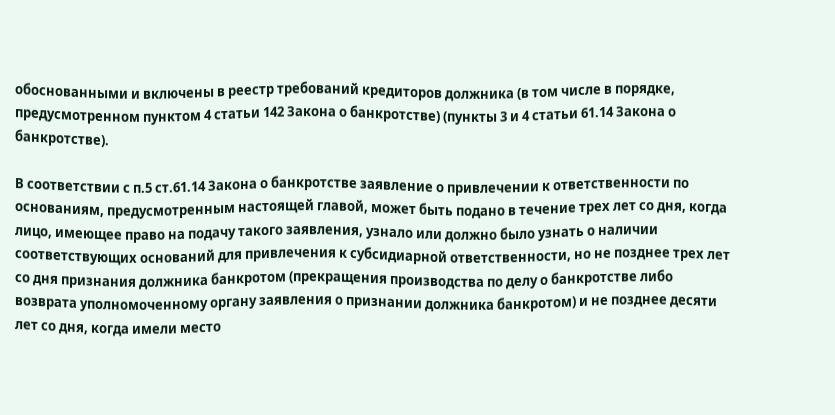обоснованными и включены в реестр требований кредиторов должника (в том числе в порядке, предусмотренном пунктом 4 статьи 142 Закона о банкротстве) (пункты 3 и 4 статьи 61.14 Закона о банкротстве).

В соответствии с п.5 ст.61.14 Закона о банкротстве заявление о привлечении к ответственности по основаниям, предусмотренным настоящей главой, может быть подано в течение трех лет со дня, когда лицо, имеющее право на подачу такого заявления, узнало или должно было узнать о наличии соответствующих оснований для привлечения к субсидиарной ответственности, но не позднее трех лет со дня признания должника банкротом (прекращения производства по делу о банкротстве либо возврата уполномоченному органу заявления о признании должника банкротом) и не позднее десяти лет со дня, когда имели место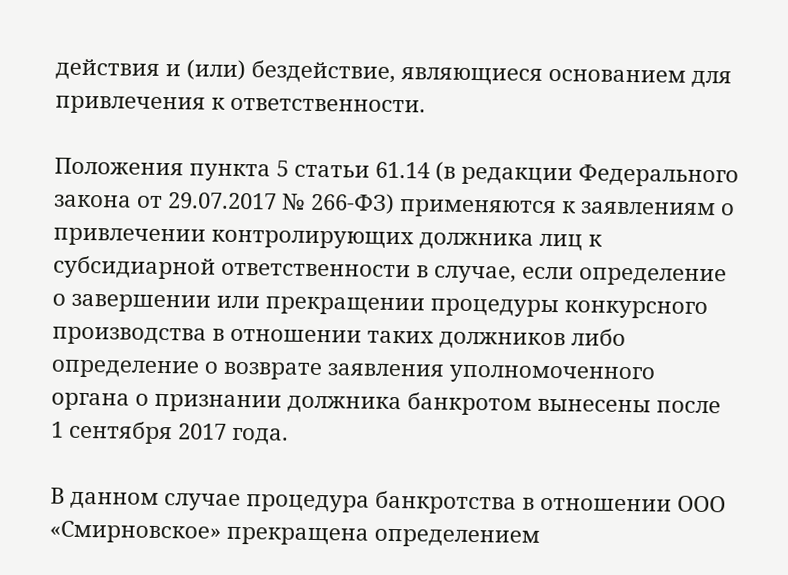действия и (или) бездействие, являющиеся основанием для привлечения к ответственности.

Положения пункта 5 статьи 61.14 (в редакции Федерального закона от 29.07.2017 № 266-ФЗ) применяются к заявлениям о привлечении контролирующих должника лиц к субсидиарной ответственности в случае, если определение о завершении или прекращении процедуры конкурсного производства в отношении таких должников либо определение о возврате заявления уполномоченного органа о признании должника банкротом вынесены после 1 сентября 2017 года.

В данном случае процедура банкротства в отношении ООО «Смирновское» прекращена определением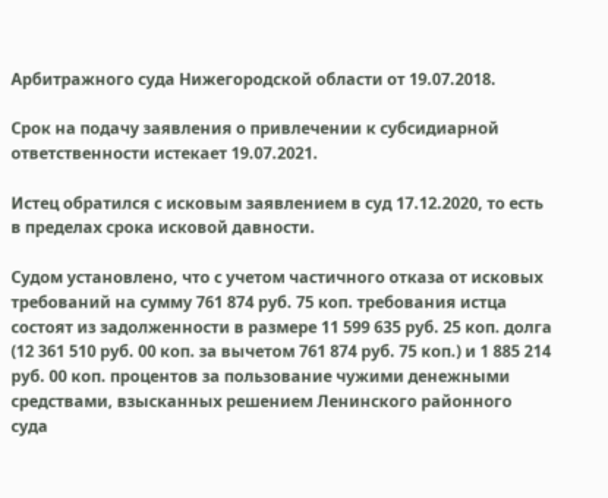Арбитражного суда Нижегородской области от 19.07.2018.

Срок на подачу заявления о привлечении к субсидиарной ответственности истекает 19.07.2021.

Истец обратился с исковым заявлением в суд 17.12.2020, то есть в пределах срока исковой давности.

Судом установлено, что с учетом частичного отказа от исковых требований на сумму 761 874 руб. 75 коп. требования истца состоят из задолженности в размере 11 599 635 руб. 25 коп. долга (12 361 510 руб. 00 коп. за вычетом 761 874 руб. 75 коп.) и 1 885 214 руб. 00 коп. процентов за пользование чужими денежными средствами, взысканных решением Ленинского районного суда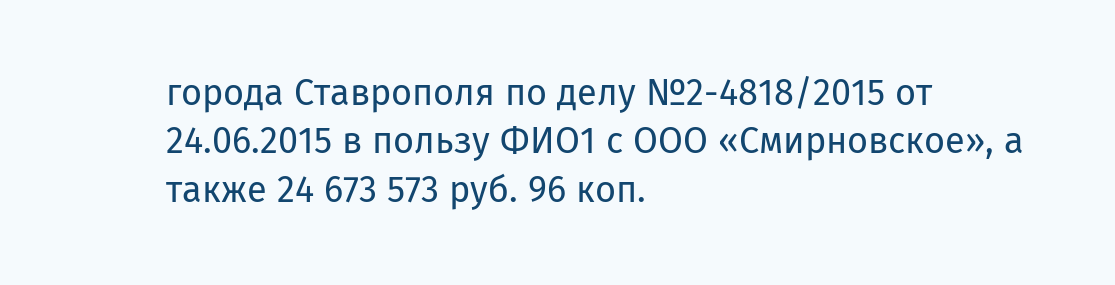города Ставрополя по делу №2-4818/2015 от 24.06.2015 в пользу ФИО1 с ООО «Смирновское», а также 24 673 573 руб. 96 коп.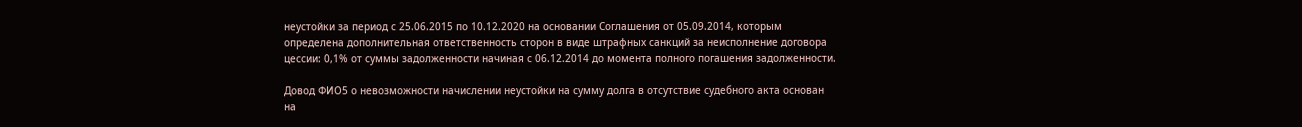неустойки за период с 25.06.2015 по 10.12.2020 на основании Соглашения от 05.09.2014, которым определена дополнительная ответственность сторон в виде штрафных санкций за неисполнение договора цессии: 0,1% от суммы задолженности начиная с 06.12.2014 до момента полного погашения задолженности.

Довод ФИО5 о невозможности начислении неустойки на сумму долга в отсутствие судебного акта основан на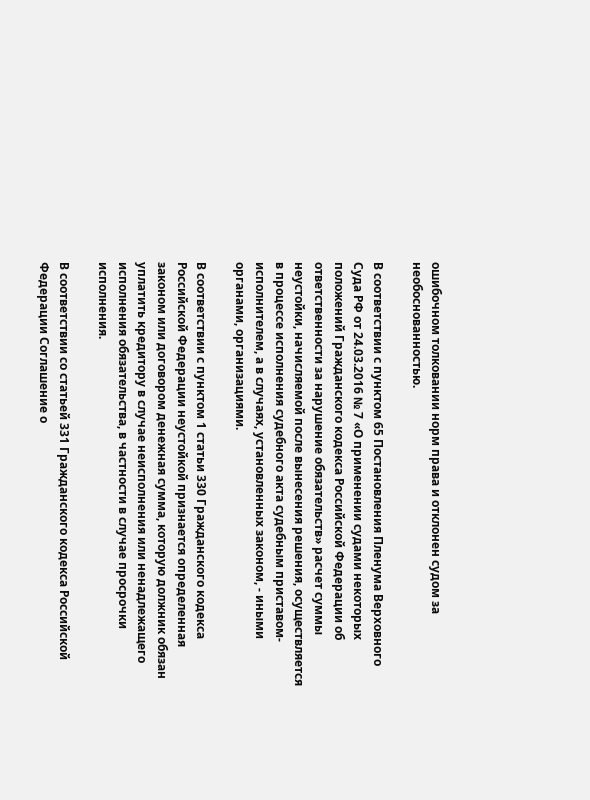ошибочном толковании норм права и отклонен судом за необоснованностью.

В соответствии с пунктом 65 Постановления Пленума Верховного Суда РФ от 24.03.2016 № 7 «О применении судами некоторых положений Гражданского кодекса Российской Федерации об ответственности за нарушение обязательств» расчет суммы неустойки, начисляемой после вынесения решения, осуществляется в процессе исполнения судебного акта судебным приставом-исполнителем, а в случаях, установленных законом, - иными органами, организациями.

В соответствии с пунктом 1 статьи 330 Гражданского кодекса Российской Федерации неустойкой признается определенная законом или договором денежная сумма, которую должник обязан уплатить кредитору в случае неисполнения или ненадлежащего исполнения обязательства, в частности в случае просрочки исполнения.

В соответствии со статьей 331 Гражданского кодекса Российской Федерации Соглашение о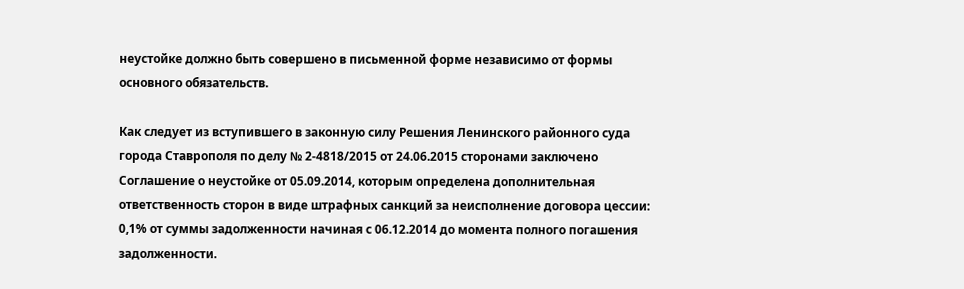неустойке должно быть совершено в письменной форме независимо от формы основного обязательств.

Как следует из вступившего в законную силу Решения Ленинского районного суда города Ставрополя по делу № 2-4818/2015 от 24.06.2015 сторонами заключено Соглашение о неустойке от 05.09.2014, которым определена дополнительная ответственность сторон в виде штрафных санкций за неисполнение договора цессии: 0,1% от суммы задолженности начиная с 06.12.2014 до момента полного погашения задолженности.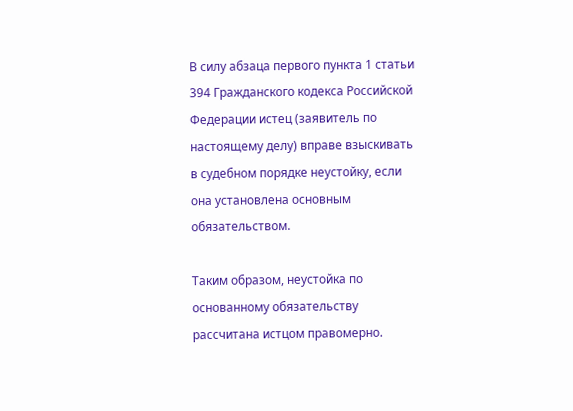В силу абзаца первого пункта 1 статьи 394 Гражданского кодекса Российской Федерации истец (заявитель по настоящему делу) вправе взыскивать в судебном порядке неустойку, если она установлена основным обязательством.

Таким образом, неустойка по основанному обязательству рассчитана истцом правомерно.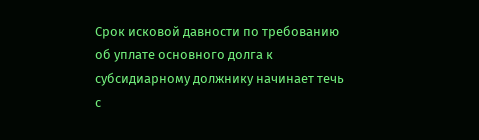Срок исковой давности по требованию об уплате основного долга к субсидиарному должнику начинает течь с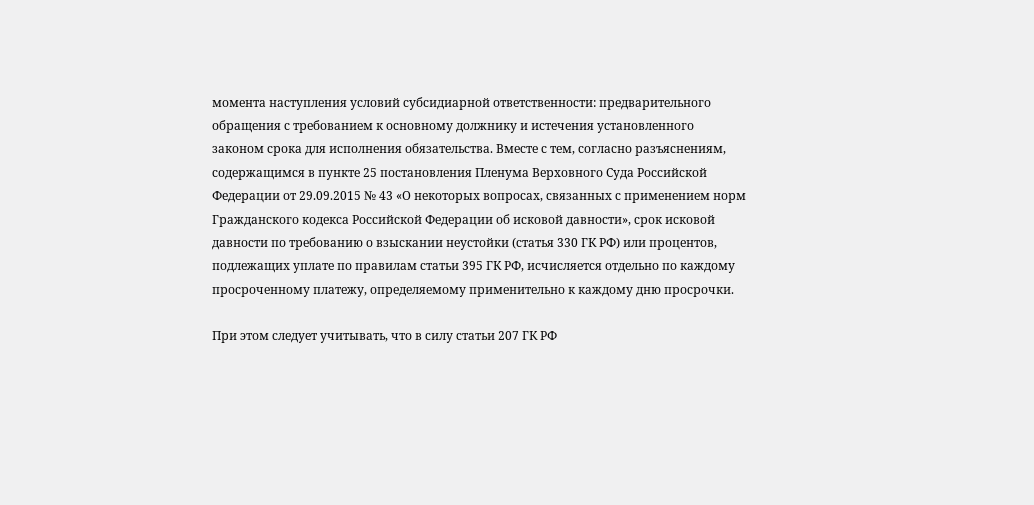момента наступления условий субсидиарной ответственности: предварительного обращения с требованием к основному должнику и истечения установленного законом срока для исполнения обязательства. Вместе с тем, согласно разъяснениям, содержащимся в пункте 25 постановления Пленума Верховного Суда Российской Федерации от 29.09.2015 № 43 «О некоторых вопросах, связанных с применением норм Гражданского кодекса Российской Федерации об исковой давности», срок исковой давности по требованию о взыскании неустойки (статья 330 ГК РФ) или процентов, подлежащих уплате по правилам статьи 395 ГК РФ, исчисляется отдельно по каждому просроченному платежу, определяемому применительно к каждому дню просрочки.

При этом следует учитывать, что в силу статьи 207 ГК РФ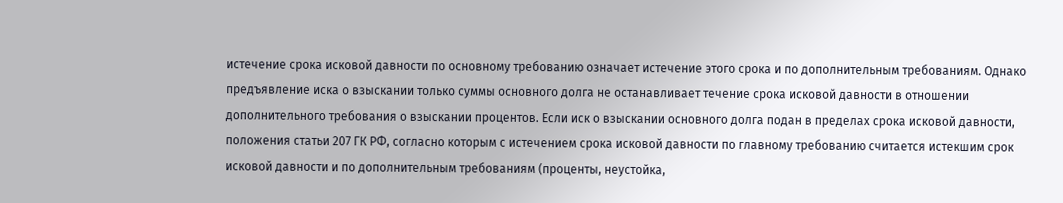истечение срока исковой давности по основному требованию означает истечение этого срока и по дополнительным требованиям. Однако предъявление иска о взыскании только суммы основного долга не останавливает течение срока исковой давности в отношении дополнительного требования о взыскании процентов. Если иск о взыскании основного долга подан в пределах срока исковой давности, положения статьи 207 ГК РФ, согласно которым с истечением срока исковой давности по главному требованию считается истекшим срок исковой давности и по дополнительным требованиям (проценты, неустойка,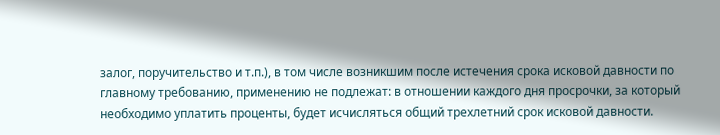залог, поручительство и т.п.), в том числе возникшим после истечения срока исковой давности по главному требованию, применению не подлежат: в отношении каждого дня просрочки, за который необходимо уплатить проценты, будет исчисляться общий трехлетний срок исковой давности.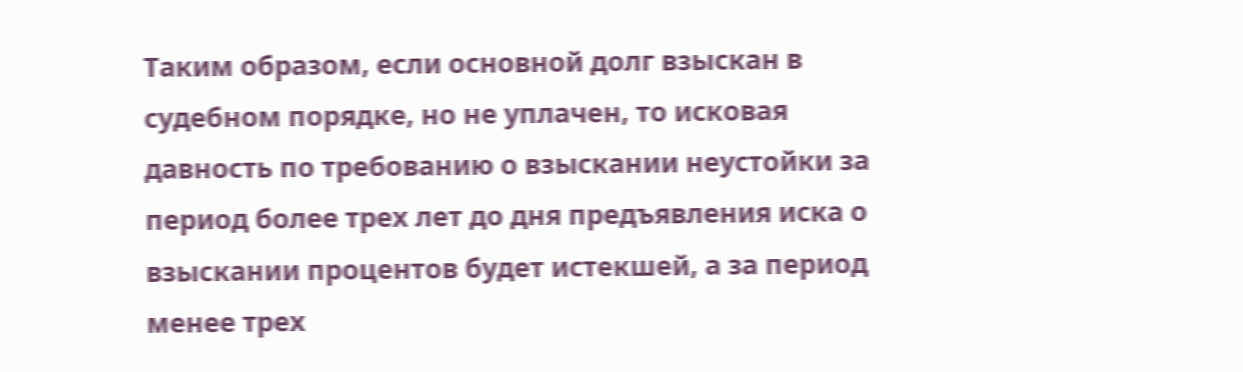Таким образом, если основной долг взыскан в судебном порядке, но не уплачен, то исковая давность по требованию о взыскании неустойки за период более трех лет до дня предъявления иска о взыскании процентов будет истекшей, а за период менее трех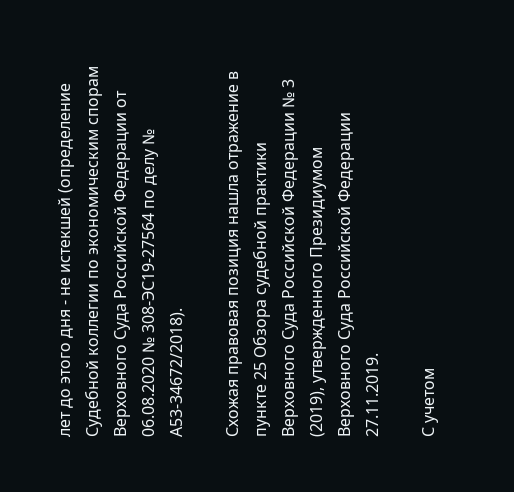лет до этого дня - не истекшей (определение Судебной коллегии по экономическим спорам Верховного Суда Российской Федерации от 06.08.2020 № 308-ЭС19-27564 по делу № А53-34672/2018).

Схожая правовая позиция нашла отражение в пункте 25 Обзора судебной практики Верховного Суда Российской Федерации № 3 (2019), утвержденного Президиумом Верховного Суда Российской Федерации 27.11.2019.

С учетом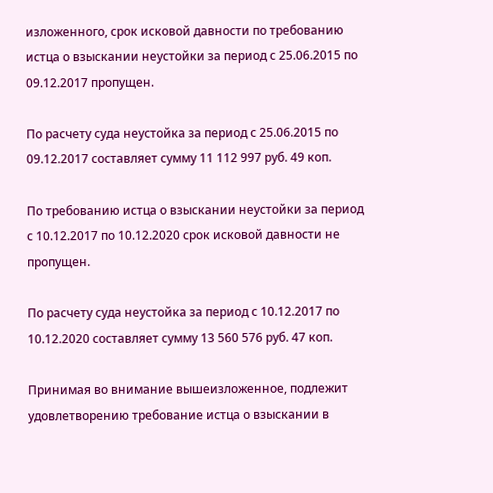изложенного, срок исковой давности по требованию истца о взыскании неустойки за период с 25.06.2015 по 09.12.2017 пропущен.

По расчету суда неустойка за период с 25.06.2015 по 09.12.2017 составляет сумму 11 112 997 руб. 49 коп.

По требованию истца о взыскании неустойки за период с 10.12.2017 по 10.12.2020 срок исковой давности не пропущен.

По расчету суда неустойка за период с 10.12.2017 по 10.12.2020 составляет сумму 13 560 576 руб. 47 коп.

Принимая во внимание вышеизложенное, подлежит удовлетворению требование истца о взыскании в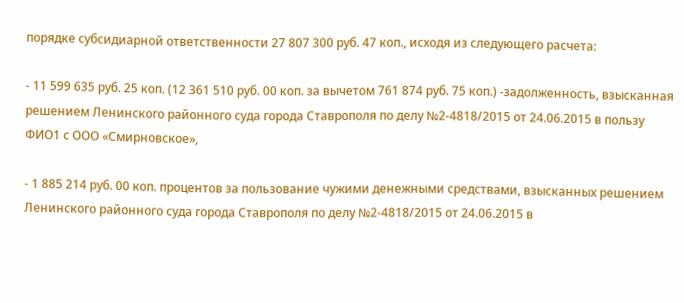порядке субсидиарной ответственности 27 807 300 руб. 47 коп., исходя из следующего расчета:

- 11 599 635 руб. 25 коп. (12 361 510 руб. 00 коп. за вычетом 761 874 руб. 75 коп.) -задолженность, взысканная решением Ленинского районного суда города Ставрополя по делу №2-4818/2015 от 24.06.2015 в пользу ФИО1 с ООО «Смирновское»,

- 1 885 214 руб. 00 коп. процентов за пользование чужими денежными средствами, взысканных решением Ленинского районного суда города Ставрополя по делу №2-4818/2015 от 24.06.2015 в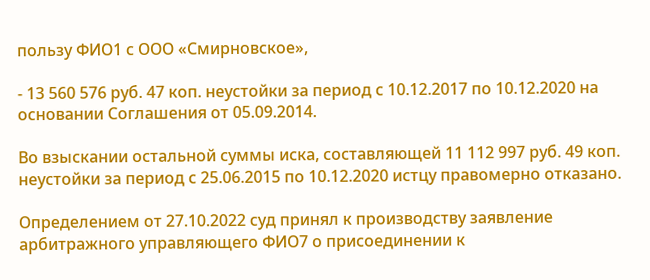пользу ФИО1 с ООО «Смирновское»,

- 13 560 576 руб. 47 коп. неустойки за период с 10.12.2017 по 10.12.2020 на основании Соглашения от 05.09.2014.

Во взыскании остальной суммы иска, составляющей 11 112 997 руб. 49 коп. неустойки за период с 25.06.2015 по 10.12.2020 истцу правомерно отказано.

Определением от 27.10.2022 суд принял к производству заявление арбитражного управляющего ФИО7 о присоединении к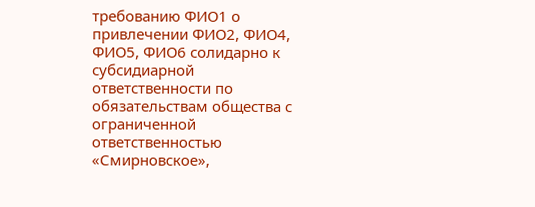требованию ФИО1 о привлечении ФИО2, ФИО4, ФИО5, ФИО6 солидарно к субсидиарной ответственности по обязательствам общества с ограниченной ответственностью «Смирновское»,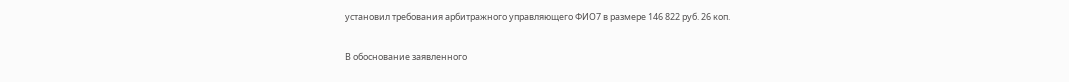установил требования арбитражного управляющего ФИО7 в размере 146 822 руб. 26 коп.

В обоснование заявленного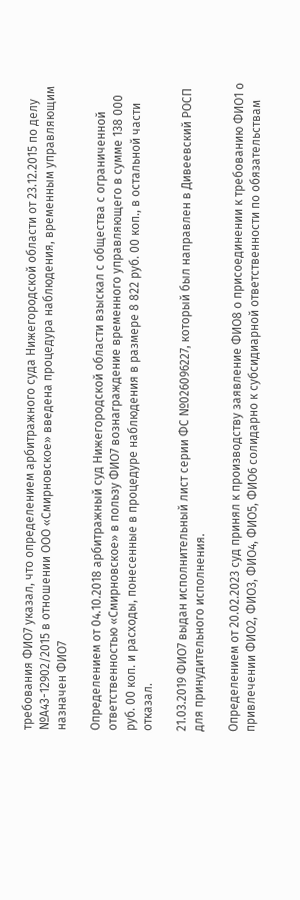требования ФИО7 указал, что определением арбитражного суда Нижегородской области от 23.12.2015 по делу №А43-12902/2015 в отношении ООО «Смирновское» введена процедура наблюдения, временным управляющим назначен ФИО7

Определением от 04.10.2018 арбитражный суд Нижегородской области взыскал с общества с ограниченной ответственностью «Смирновское» в пользу ФИО7 вознаграждение временного управляющего в сумме 138 000 руб. 00 коп. и расходы, понесенные в процедуре наблюдения в размере 8 822 руб. 00 коп., в остальной части отказал.

21.03.2019 ФИО7 выдан исполнительный лист серии ФС №026096227, который был направлен в Дивеевский РОСП для принудительного исполнения.

Определением от 20.02.2023 суд принял к производству заявление ФИО8 о присоединении к требованию ФИО1 о привлечении ФИО2, ФИО3, ФИО4, ФИО5, ФИО6 солидарно к субсидиарной ответственности по обязательствам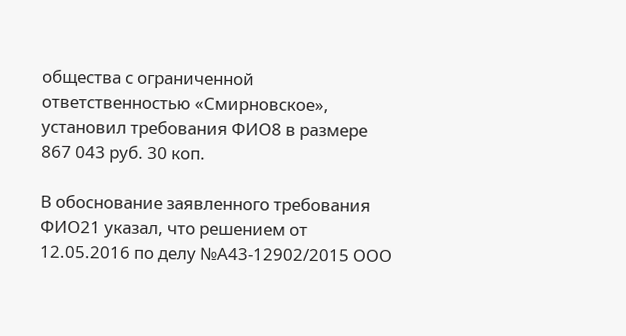общества с ограниченной ответственностью «Смирновское», установил требования ФИО8 в размере 867 043 руб. 30 коп.

В обоснование заявленного требования ФИО21 указал, что решением от 12.05.2016 по делу №А43-12902/2015 ООО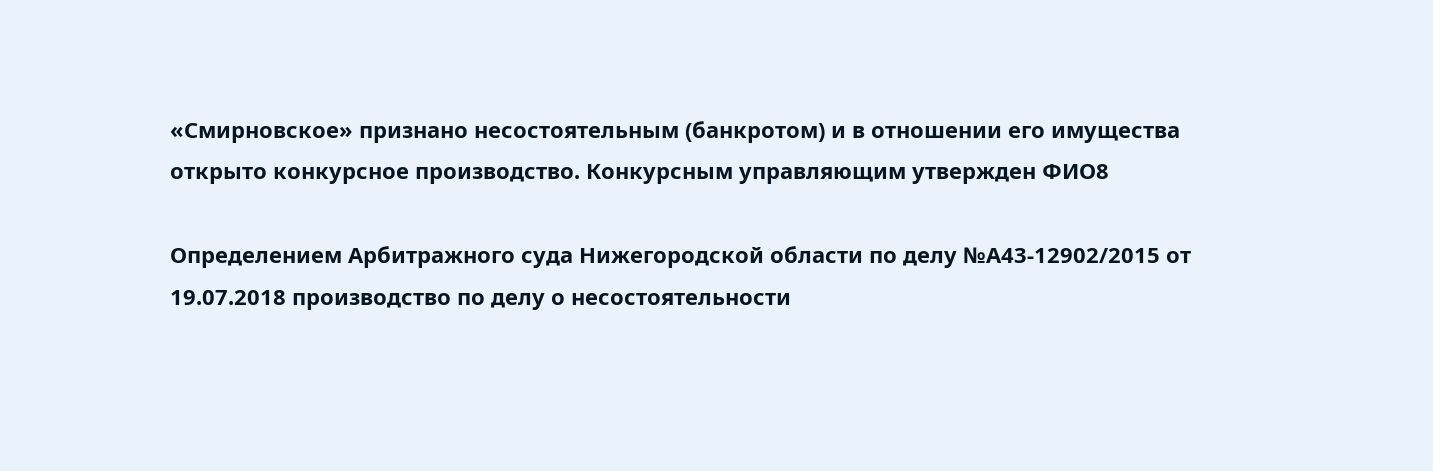«Смирновское» признано несостоятельным (банкротом) и в отношении его имущества открыто конкурсное производство. Конкурсным управляющим утвержден ФИО8

Определением Арбитражного суда Нижегородской области по делу №А43-12902/2015 от 19.07.2018 производство по делу о несостоятельности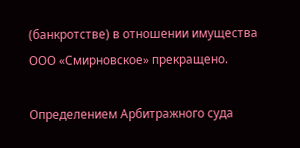(банкротстве) в отношении имущества ООО «Смирновское» прекращено.

Определением Арбитражного суда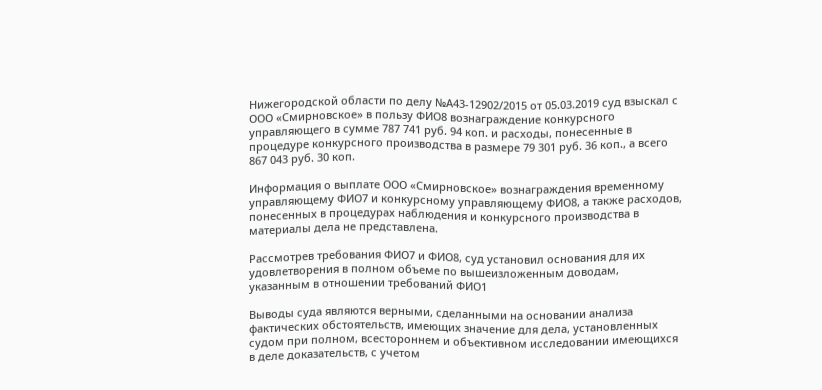Нижегородской области по делу №А43-12902/2015 от 05.03.2019 суд взыскал с ООО «Смирновское» в пользу ФИО8 вознаграждение конкурсного управляющего в сумме 787 741 руб. 94 коп. и расходы, понесенные в процедуре конкурсного производства в размере 79 301 руб. 36 коп., а всего 867 043 руб. 30 коп.

Информация о выплате ООО «Смирновское» вознаграждения временному управляющему ФИО7 и конкурсному управляющему ФИО8, а также расходов, понесенных в процедурах наблюдения и конкурсного производства в материалы дела не представлена.

Рассмотрев требования ФИО7 и ФИО8, суд установил основания для их удовлетворения в полном объеме по вышеизложенным доводам, указанным в отношении требований ФИО1

Выводы суда являются верными, сделанными на основании анализа фактических обстоятельств, имеющих значение для дела, установленных судом при полном, всестороннем и объективном исследовании имеющихся в деле доказательств, с учетом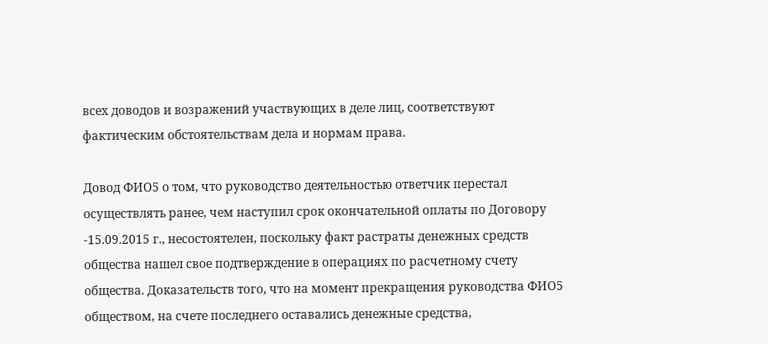всех доводов и возражений участвующих в деле лиц, соответствуют фактическим обстоятельствам дела и нормам права.

Довод ФИО5 о том, что руководство деятельностью ответчик перестал осуществлять ранее, чем наступил срок окончательной оплаты по Договору -15.09.2015 г., несостоятелен, поскольку факт растраты денежных средств общества нашел свое подтверждение в операциях по расчетному счету общества. Доказательств того, что на момент прекращения руководства ФИО5 обществом, на счете последнего оставались денежные средства,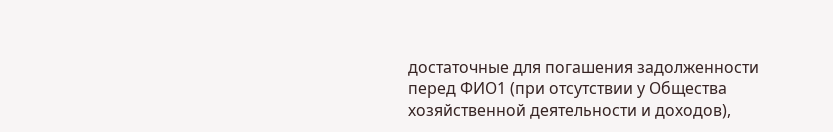достаточные для погашения задолженности перед ФИО1 (при отсутствии у Общества хозяйственной деятельности и доходов),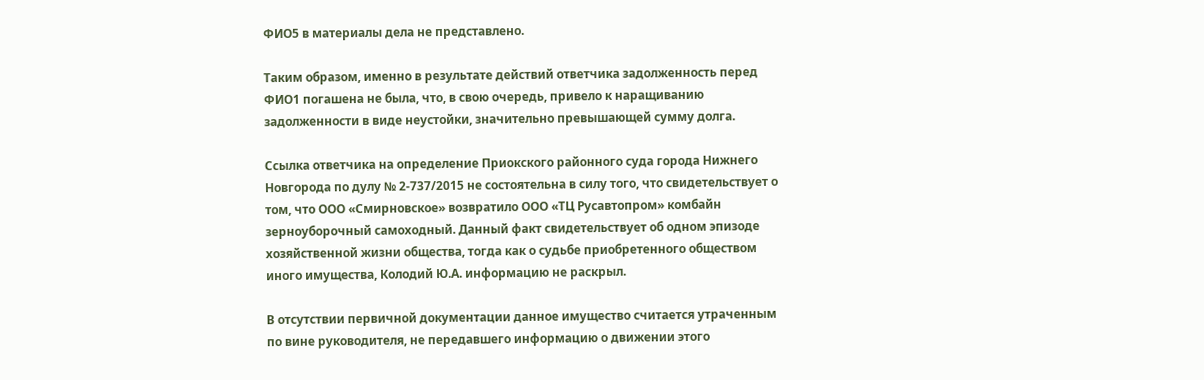ФИО5 в материалы дела не представлено.

Таким образом, именно в результате действий ответчика задолженность перед ФИО1 погашена не была, что, в свою очередь, привело к наращиванию задолженности в виде неустойки, значительно превышающей сумму долга.

Ссылка ответчика на определение Приокского районного суда города Нижнего Новгорода по дулу № 2-737/2015 не состоятельна в силу того, что свидетельствует о том, что ООО «Смирновское» возвратило ООО «ТЦ Русавтопром» комбайн зерноуборочный самоходный. Данный факт свидетельствует об одном эпизоде хозяйственной жизни общества, тогда как о судьбе приобретенного обществом иного имущества, Колодий Ю.А. информацию не раскрыл.

В отсутствии первичной документации данное имущество считается утраченным по вине руководителя, не передавшего информацию о движении этого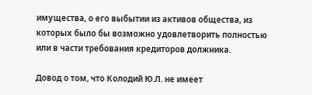имущества, о его выбытии из активов общества, из которых было бы возможно удовлетворить полностью или в части требования кредиторов должника.

Довод о том, что Колодий Ю.Л. не имеет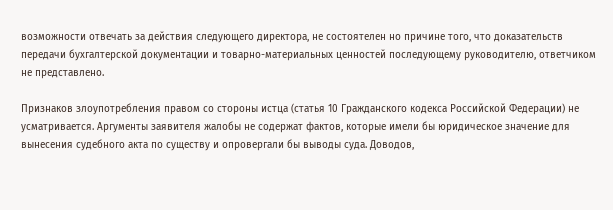возможности отвечать за действия следующего директора, не состоятелен но причине того, что доказательств передачи бухгалтерской документации и товарно-материальных ценностей последующему руководителю, ответчиком не представлено.

Признаков злоупотребления правом со стороны истца (статья 10 Гражданского кодекса Российской Федерации) не усматривается. Аргументы заявителя жалобы не содержат фактов, которые имели бы юридическое значение для вынесения судебного акта по существу и опровергали бы выводы суда. Доводов,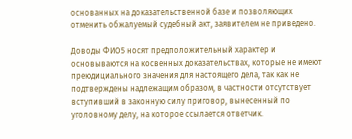основанных на доказательственной базе и позволяющих отменить обжалуемый судебный акт, заявителем не приведено.

Доводы ФИО5 носят предположительный характер и основываются на косвенных доказательствах, которые не имеют преюдициального значения для настоящего дела, так как не подтверждены надлежащим образом, в частности отсутствует вступивший в законную силу приговор, вынесенный по уголовному делу, на которое ссылается ответчик.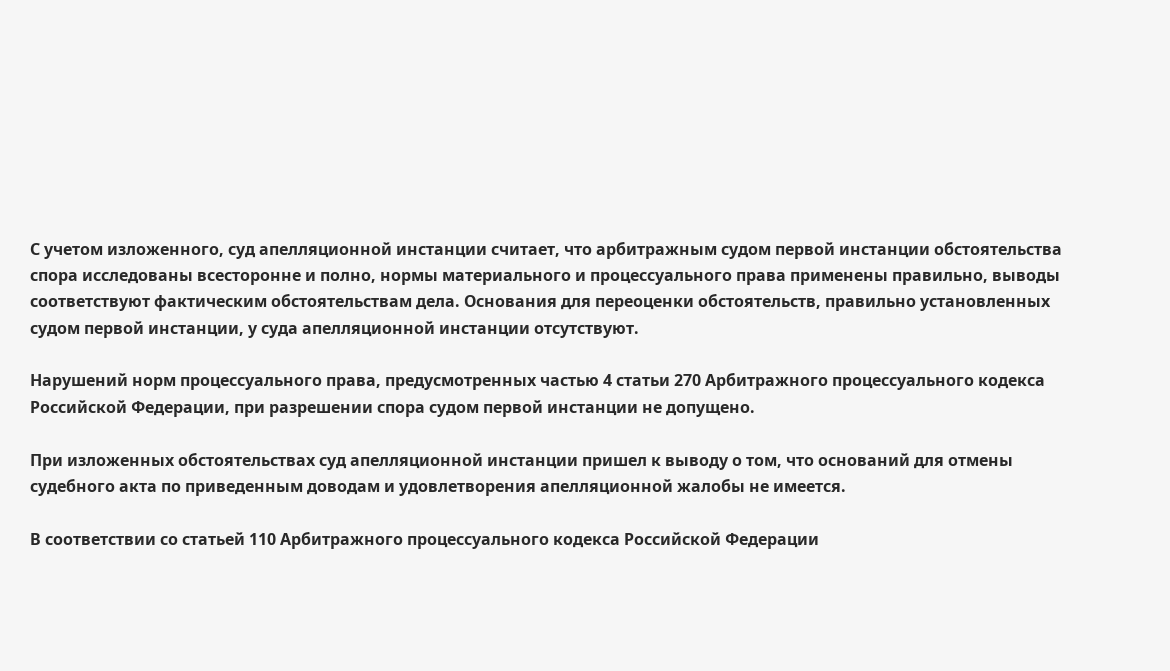С учетом изложенного, суд апелляционной инстанции считает, что арбитражным судом первой инстанции обстоятельства спора исследованы всесторонне и полно, нормы материального и процессуального права применены правильно, выводы соответствуют фактическим обстоятельствам дела. Основания для переоценки обстоятельств, правильно установленных судом первой инстанции, у суда апелляционной инстанции отсутствуют.

Нарушений норм процессуального права, предусмотренных частью 4 статьи 270 Арбитражного процессуального кодекса Российской Федерации, при разрешении спора судом первой инстанции не допущено.

При изложенных обстоятельствах суд апелляционной инстанции пришел к выводу о том, что оснований для отмены судебного акта по приведенным доводам и удовлетворения апелляционной жалобы не имеется.

В соответствии со статьей 110 Арбитражного процессуального кодекса Российской Федерации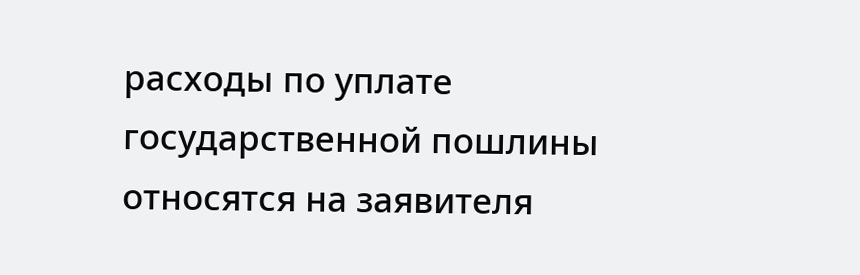расходы по уплате государственной пошлины относятся на заявителя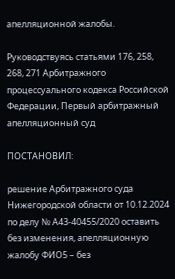апелляционной жалобы.

Руководствуясь статьями 176, 258, 268, 271 Арбитражного процессуального кодекса Российской Федерации, Первый арбитражный апелляционный суд

ПОСТАНОВИЛ:

решение Арбитражного суда Нижегородской области от 10.12.2024 по делу № А43-40455/2020 оставить без изменения, апелляционную жалобу ФИО5 – без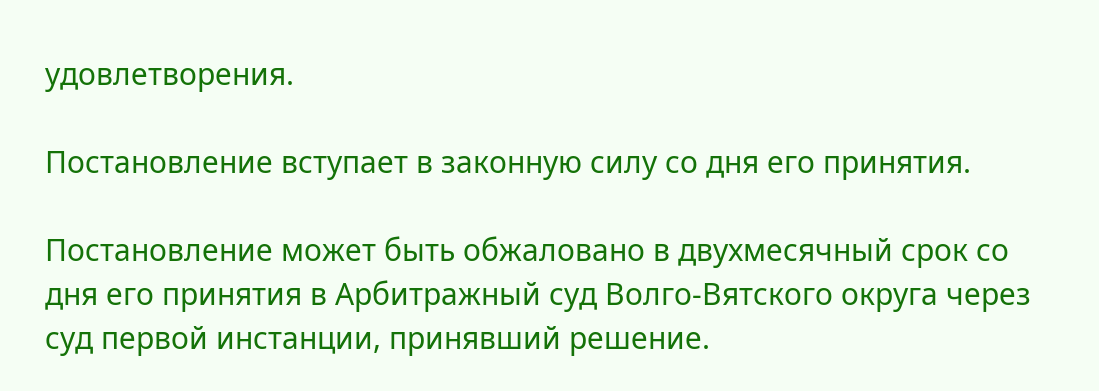удовлетворения.

Постановление вступает в законную силу со дня его принятия.

Постановление может быть обжаловано в двухмесячный срок со дня его принятия в Арбитражный суд Волго-Вятского округа через суд первой инстанции, принявший решение.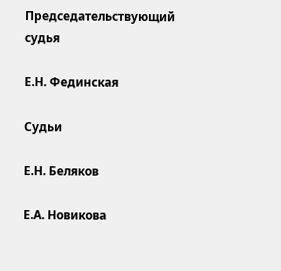Председательствующий судья

Е.Н. Фединская

Судьи

Е.Н. Беляков

Е.А. Новикова